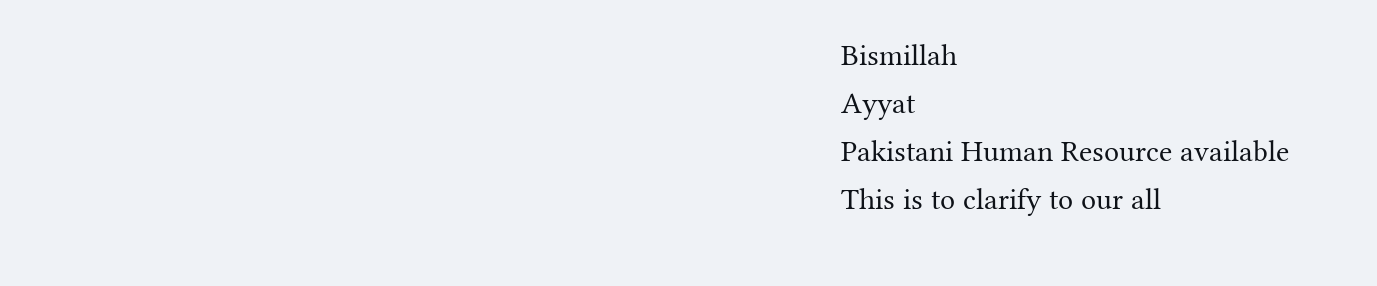Bismillah
Ayyat
Pakistani Human Resource available
This is to clarify to our all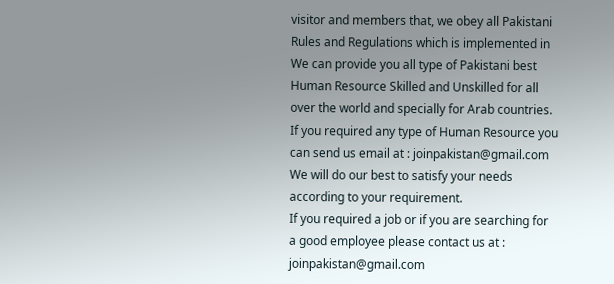visitor and members that, we obey all Pakistani Rules and Regulations which is implemented in
We can provide you all type of Pakistani best Human Resource Skilled and Unskilled for all over the world and specially for Arab countries. If you required any type of Human Resource you can send us email at : joinpakistan@gmail.com We will do our best to satisfy your needs according to your requirement.
If you required a job or if you are searching for a good employee please contact us at : joinpakistan@gmail.com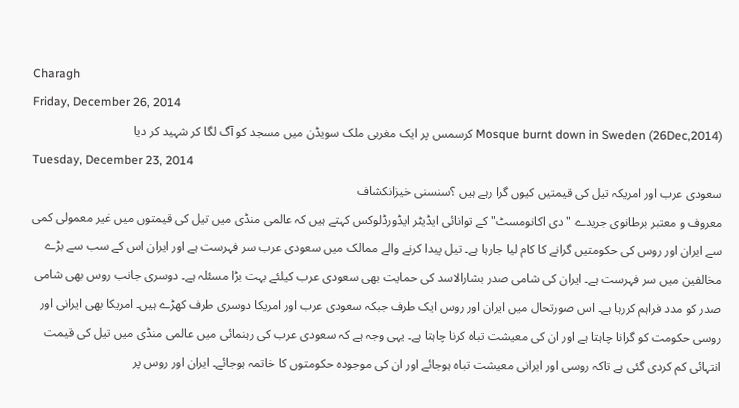Charagh
Friday, December 26, 2014
Mosque burnt down in Sweden (26Dec,2014) کرسمس پر ایک مغربی ملک سویڈن میں مسجد کو آگ لگا کر شہید کر دیا
Tuesday, December 23, 2014
سعودی عرب اور امریکہ تیل کی قیمتیں کیوں گرا رہے ہیں ؟سنسنی خیزانکشاف
معروف و معتبر برطانوی جریدے "دی اکانومسٹ" کے توانائی ایڈیٹر ایڈورڈلوکس کہتے ہیں کہ عالمی منڈی میں تیل کی قیمتوں میں غیر معمولی کمی سے ایران اور روس کی حکومتیں گرانے کا کام لیا جارہا ہے۔ تیل پیدا کرنے والے ممالک میں سعودی عرب سر فہرست ہے اور ایران اس کے سب سے بڑے مخالفین میں سر فہرست ہے۔ ایران کی شامی صدر بشارالاسد کی حمایت بھی سعودی عرب کیلئے بہت بڑا مسئلہ ہے۔ دوسری جانب روس بھی شامی صدر کو مدد فراہم کررہا ہے۔ اس صورتحال میں ایران اور روس ایک طرف جبکہ سعودی عرب اور امریکا دوسری طرف کھڑے ہیں۔ امریکا بھی ایرانی اور روسی حکومت کو گرانا چاہتا ہے اور ان کی معیشت تباہ کرنا چاہتا ہے۔ یہی وجہ ہے کہ سعودی عرب کی رہنمائی میں عالمی منڈی میں تیل کی قیمت انتہائی کم کردی گئی ہے تاکہ روسی اور ایرانی معیشت تباہ ہوجائے اور ان کی موجودہ حکومتوں کا خاتمہ ہوجائے۔ ایران اور روس پر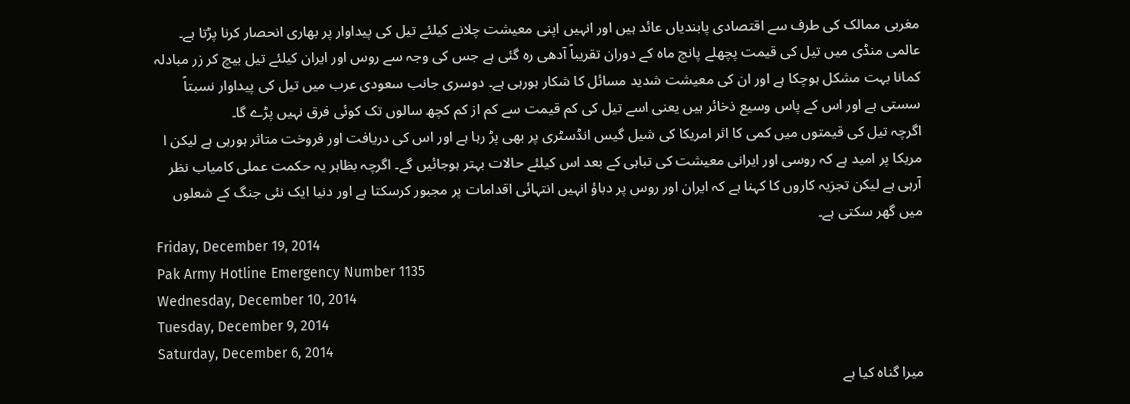مغربی ممالک کی طرف سے اقتصادی پابندیاں عائد ہیں اور انہیں اپنی معیشت چلانے کیلئے تیل کی پیداوار پر بھاری انحصار کرنا پڑتا ہے۔ عالمی منڈی میں تیل کی قیمت پچھلے پانچ ماہ کے دوران تقریباً آدھی رہ گئی ہے جس کی وجہ سے روس اور ایران کیلئے تیل بیچ کر زر مبادلہ کمانا بہت مشکل ہوچکا ہے اور ان کی معیشت شدید مسائل کا شکار ہورہی ہے۔ دوسری جانب سعودی عرب میں تیل کی پیداوار نسبتاً سستی ہے اور اس کے پاس وسیع ذخائر ہیں یعنی اسے تیل کی کم قیمت سے کم از کم کچھ سالوں تک کوئی فرق نہیں پڑے گا۔
اگرچہ تیل کی قیمتوں میں کمی کا اثر امریکا کی شیل گیس انڈسٹری پر بھی پڑ رہا ہے اور اس کی دریافت اور فروخت متاثر ہورہی ہے لیکن ا مریکا پر امید ہے کہ روسی اور ایرانی معیشت کی تباہی کے بعد اس کیلئے حالات بہتر ہوجائیں گے۔ اگرچہ بظاہر یہ حکمت عملی کامیاب نظر آرہی ہے لیکن تجزیہ کاروں کا کہنا ہے کہ ایران اور روس پر دباؤ انہیں انتہائی اقدامات پر مجبور کرسکتا ہے اور دنیا ایک نئی جنگ کے شعلوں میں گھر سکتی ہے۔
Friday, December 19, 2014
Pak Army Hotline Emergency Number 1135
Wednesday, December 10, 2014
Tuesday, December 9, 2014
Saturday, December 6, 2014
میرا گناہ کیا ہے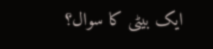ایک بیٹی کا سوال؟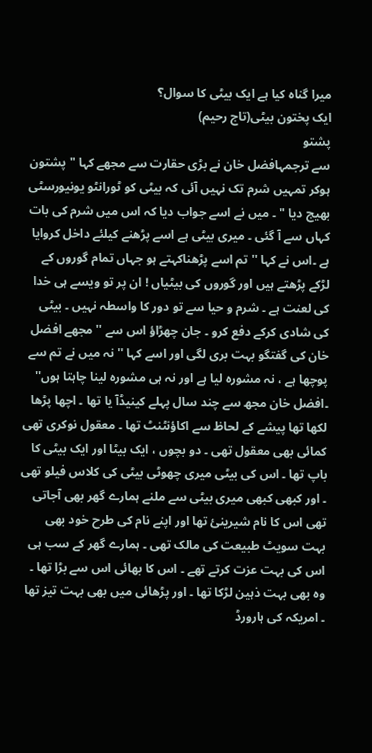میرا گناہ کیا ہے ایک بیٹی کا سوال؟
ایک پختون بیٹی(تاج رحیم)
پشتو
سے ترجمہافضل خان نے بڑی حقارت سے مجھے کہا " پشتون ہوکر تمہیں شرم تک نہیں آئی کہ بیٹی کو ٹورانٹو یونیورسٹی بھیج دیا " ۔ میں نے اسے جواب دیا کہ اس میں شرم کی بات کہاں سے آ گئی ۔ میری بیٹی ہے اسے پڑھنے کیلئے داخل کروایا ہے ۔اس نے کہا ''تم اسے پڑھناکہتے ہو جہاں تمام گوروں کے لڑکے پڑھتے ہیں اور گوروں کی بیٹیاں ! ان پر تو ویسے ہی خدا کی لعنت ہے ۔ شرم و حیا سے تو دور کا واسطہ نہیں ۔ بیٹی کی شادی کرکے دفع کرو ۔ جان چھڑاؤ اس سے ''مجھے افضل خان کی گفتگو بہت بری لگی اور اسے کہا '' نہ میں نے تم سے پوچھا ہے ، نہ مشورہ لیا ہے اور نہ ہی مشورہ لینا چاہتا ہوں'' ۔افضل خان مجھ سے چند سال پہلے کینیڈآ یا تھا ۔ اچھا پڑھا لکھا تھا پیشے کے لحاظ سے اکاؤنٹنٹ تھا ۔ معقول نوکری تھی کمائی بھی معقول تھی ۔ دو بچوں ، ایک بیٹا اور ایک بیٹی کا باپ تھا ۔ اس کی بیٹی میری چھوٹی بیٹی کی کلاس فیلو تھی ۔ اور کبھی کبھی میری بیٹی سے ملنے ہمارے گھر بھی آجاتی تھی اس کا نام شیرینئ تھا اور اپنے نام کی طرح خود بھی بہت سویٹ طبیعت کی مالک تھی ۔ ہمارے گھر کے سب ہی اس کی بہت عزت کرتے تھے ۔ اس کا بھائی اس سے بڑا تھا ۔ وہ بھی بہت ذہین لڑکا تھا ۔ اور پڑھائی میں بھی بہت تیز تھا ۔ امریکہ کی ہارورڈ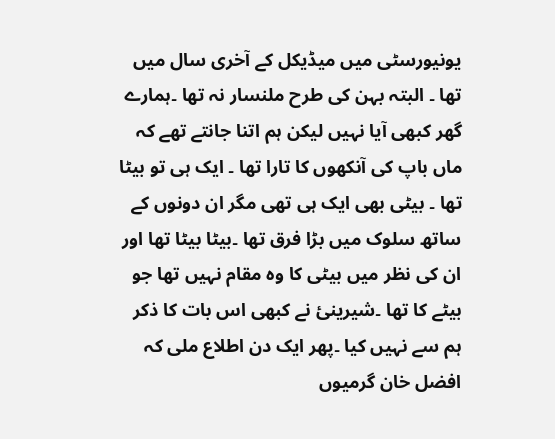یونیورسٹی میں میڈیکل کے آخری سال میں تھا ۔ البتہ بہن کی طرح ملنسار نہ تھا ۔ہمارے گھر کبھی آیا نہیں لیکن ہم اتنا جانتے تھے کہ ماں باپ کی آنکھوں کا تارا تھا ۔ ایک ہی تو بیٹا تھا ۔ بیٹی بھی ایک ہی تھی مگر ان دونوں کے ساتھ سلوک میں بڑا فرق تھا ۔بیٹا بیٹا تھا اور ان کی نظر میں بیٹی کا وہ مقام نہیں تھا جو بیٹے کا تھا ۔شیرینئ نے کبھی اس بات کا ذکر ہم سے نہیں کیا ۔پھر ایک دن اطلاع ملی کہ افضل خان گرمیوں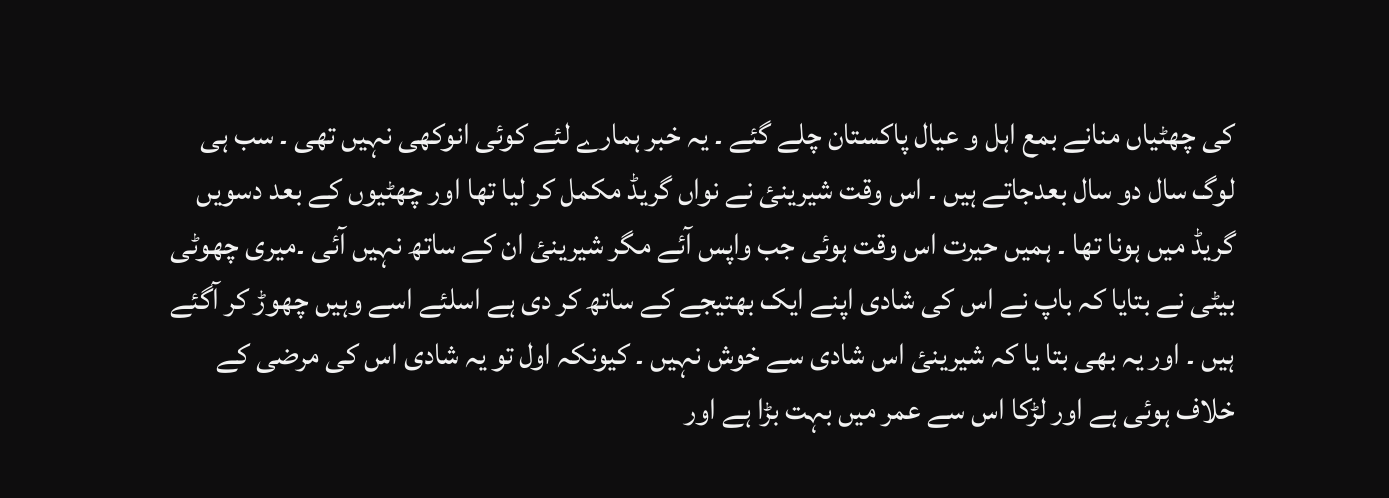کی چھٹیاں منانے بمع اہل و عیال پاکستان چلے گئے ۔ یہ خبر ہمارے لئے کوئی انوکھی نہیں تھی ۔ سب ہی لوگ سال دو سال بعدجاتے ہیں ۔ اس وقت شیرینئ نے نواں گریڈ مکمل کر لیا تھا اور چھٹیوں کے بعد دسویں گریڈ میں ہونا تھا ۔ ہمیں حیرت اس وقت ہوئی جب واپس آئے مگر شیرینئ ان کے ساتھ نہیں آئی ۔میری چھوٹی بیٹی نے بتایا کہ باپ نے اس کی شادی اپنے ایک بھتیجے کے ساتھ کر دی ہے اسلئے اسے وہیں چھوڑ کر آگئے ہیں ۔ اور یہ بھی بتا یا کہ شیرینئ اس شادی سے خوش نہیں ۔ کیونکہ اول تو یہ شادی اس کی مرضی کے خلاف ہوئی ہے اور لڑکا اس سے عمر میں بہت بڑا ہے اور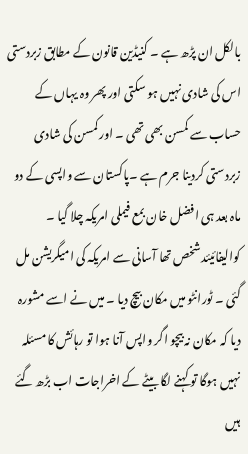بالکل ان پڑھ ہے ۔ کنیڈین قانون کے مطابق زبردستی اس کی شادی نہیں ہو سکتی اور پھر وہ یہاں کے حساب سے کمسن بھی تھی ۔ اور کمسن کی شادی زبردستی کردینا جرم ہے ۔پاکستان سے واپسی کے دو ماہ بعد ہی افضل خان بمع فیملی امریکہ چلا گیا ۔ کوالیفائیئد شخص تھا آسانی سے امریکہ کی امیگریشن مل گئی ۔ ٹورانٹو میں مکان بیچ دیا ۔ میں نے اسے مشورہ دیا کہ مکان نہ بیچو اگر واپس آنا ہوا تو رہائش کا مسئلہ نہیں ہوگا تو کہنے لگا بیٹے کے اخراجات اب بڑھ گئے ہیں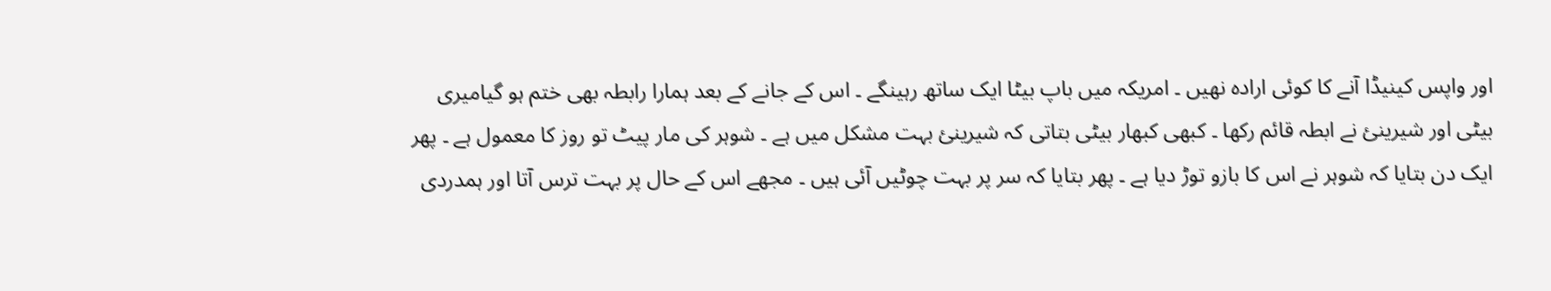اور واپس کینیڈا آنے کا کوئی ارادہ نھیں ۔ امریکہ میں باپ بیٹا ایک ساتھ رہینگے ۔ اس کے جانے کے بعد ہمارا رابطہ بھی ختم ہو گیامیری بیٹی اور شیرینئ نے ابطہ قائم رکھا ۔ کبھی کبھار بیٹی بتاتی کہ شیرینئ بہت مشکل میں ہے ۔ شوہر کی مار پیٹ تو روز کا معمول ہے ۔ پھر ایک دن بتایا کہ شوہر نے اس کا بازو توڑ دیا ہے ۔ پھر بتایا کہ سر پر بہت چوٹیں آئی ہیں ۔ مجھے اس کے حال پر بہت ترس آتا اور ہمدردی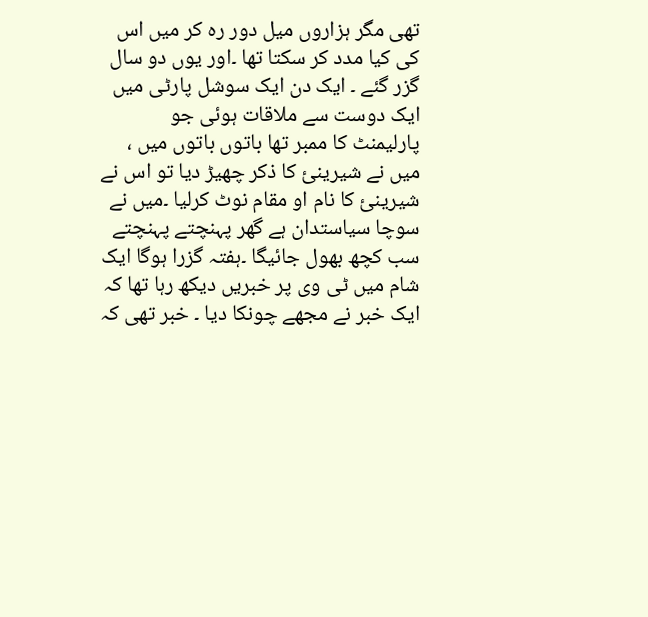تھی مگر ہزاروں میل دور رہ کر میں اس کی کیا مدد کر سکتا تھا ۔اور یوں دو سال گزر گئے ۔ ایک دن ایک سوشل پارٹی میں ایک دوست سے ملاقات ہوئی جو پارلیمنٹ کا ممبر تھا باتوں باتوں میں ، میں نے شیرینئ کا ذکر چھیڑ دیا تو اس نے شیرینئ کا نام او مقام نوٹ کرلیا ۔میں نے سوچا سیاستدان ہے گھر پہنچتے پہنچتے سب کچھ بھول جائیگا ۔ہفتہ گزرا ہوگا ایک شام میں ٹی وی پر خبریں دیکھ رہا تھا کہ ایک خبر نے مجھے چونکا دیا ۔ خبر تھی کہ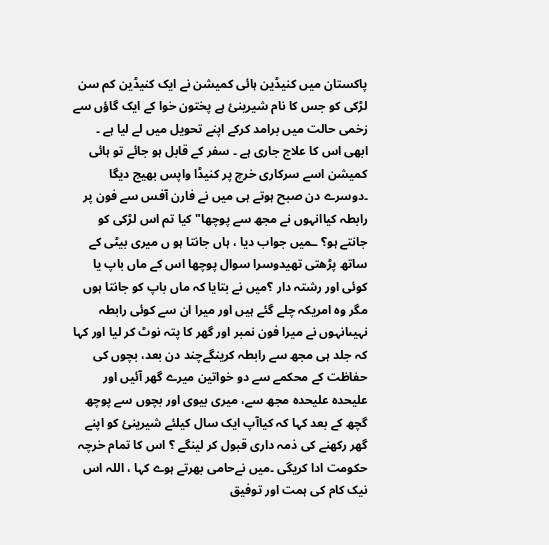پاکستان میں کنیڈین ہائی کمیشن نے ایک کنیڈین کم سن لڑکی کو جس کا نام شیرینئ ہے پختون خوا کے ایک گاؤں سے زخمی حالت میں برامد کرکے اپنے تحویل میں لے لیا ہے ۔ ابھی اس کا علاج جاری ہے ۔ سفر کے قابل ہو جائے تو ہائی کمیشن اسے سرکاری خرچ پر کنیڈا واپس بھیج دیگا ۔دوسرے دن صبح ہوتے ہی میں نے فارن آفس سے فون پر رابطہ کیاانہوں نے مجھ سے پوچھا" کیا تم اس لڑکی کو جانتے ہو؟ ـمیں جواب دیا ، ہاں جانتا ہو ں میری بیٹی کے ساتھ پڑھتی تھیدوسرا سوال پوچھا اس کے ماں باپ یا کوئی اور رشتہ دار ؟میں نے بتایا کہ ماں باپ کو جانتا ہوں مگر وہ امریکہ چلے گئے ہیں اور میرا ان سے کوئی رابطہ نہیںانہوں نے میرا فون نمبر اور گھر کا پتہ نوٹ کر لیا اور کہا کہ جلد ہی مجھ سے رابطہ کرینگےچند دن بعد، بچوں کی حفاظت کے محکمے سے دو خواتین میرے گھر آئیں اور علیحدہ علیحدہ مجھ سے، میری بیوی اور بچوں سے پوچھ گچھ کے بعد کہا کہ کیاآپ ایک سال کیلئے شیرینئ کو اپنے گھر رکھنے کی ذمہ داری قبول کر لینگے ؟ اس کا تمام خرچہ حکومت ادا کریگی ۔میں نےحامی بھرتے ہوے کہا ، اللہ اس نیک کام کی ہمت اور توفیق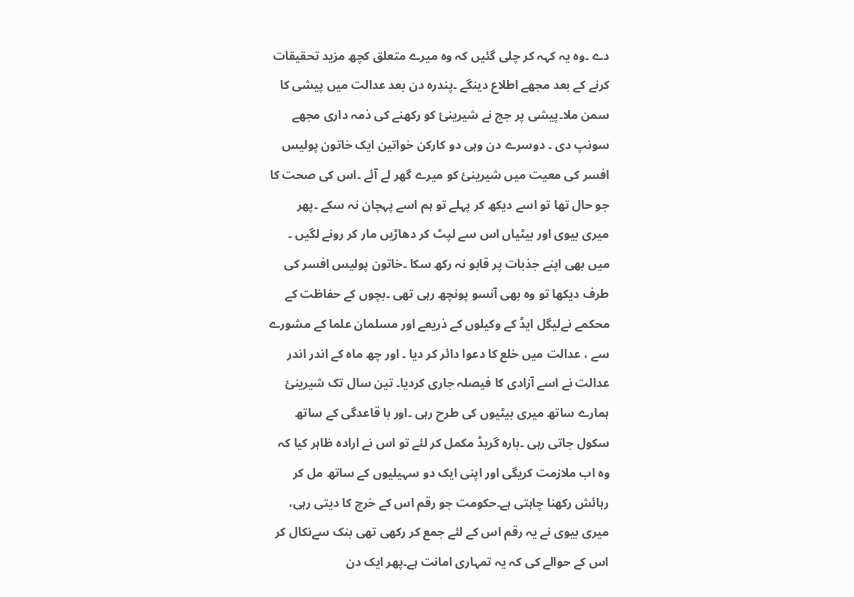دے ۔وہ یہ کہہ کر چلی گئیں کہ وہ میرے متعلق کچھ مزید تحقیقات کرنے کے بعد مجھے اطلاع دینگے ۔پندرہ دن بعد عدالت میں پیشی کا سمن ملا۔پیشی پر جج نے شیرینئ کو رکھنے کی ذمہ داری مجھے سونپ دی ۔ دوسرے دن وہی دو کارکن خواتین ایک خاتون پولیس افسر کی معیت میں شیرینئ کو میرے گھر لے آئے ۔اس کی صحت کا جو حال تھا تو اسے دیکھ کر پہلے تو ہم اسے پہچان نہ سکے ۔پھر میری بیوی اور بیٹیاں اس سے لپٹ کر دھاڑیں مار کر رونے لگیں ۔ میں بھی اپنے جذبات پر قابو نہ رکھ سکا ۔خاتون پولیس افسر کی طرف دیکھا تو وہ بھی آنسو پونچھ رہی تھی ۔بچوں کے حفاظت کے محکمے نےلیگل ایڈ کے وکیلوں کے ذریعے اور مسلمان علما کے مشورے سے ، عدالت میں خلع کا دعوا دائر کر دیا ۔ اور چھ ماہ کے اندر اندر عدالت نے اسے آزادی کا فیصلہ جاری کردیا۔ تین سال تک شیرینئ ہمارے ساتھ میری بیٹیوں کی طرح رہی ۔اور با قاعدگی کے ساتھ سکول جاتی رہی ۔بارہ گریڈ مکمل کر لئے تو اس نے ارادہ ظاہر کیا کہ وہ اب ملازمت کریگی اور اپنی ایک دو سہیلیوں کے ساتھ مل کر رہائش رکھنا چاہتی ہے۔حکومت جو رقم اس کے خرچ کا دیتی رہی، میری بیوی نے یہ رقم اس کے لئے جمع کر رکھی تھی بنک سےنکال کر اس کے حوالے کی کہ یہ تمہاری امانت ہے۔پھر ایک دن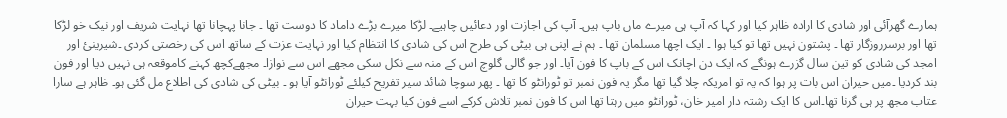ہمارے گھرآئی اور شادی کا ارادہ ظاہر کیا اور کہا کہ آپ ہی میرے ماں باپ ہیں۔ آپ کی اجازت اور دعائیں چاہیے۔ لڑکا میرے بڑے داماد کا دوست تھا ۔ جانا پہچانا تھا نہایت شریف اور نیک خو لڑکا تھا اور برسرروزگار تھا ۔ پشتون نہیں تھا تو کیا ہوا ۔ ایک اچھا مسلمان تھا ۔ ہم نے اپنی ہی بیٹی کی طرح اس کی شادی کا انتظام کیا اور نہایت عزت کے ساتھ اس کی رخصتی کردی ۔شیرینئ اور امجد کی شادی کو تین سال گزرے ہونگے کہ ایک دن اچانک اس کے باپ کا فون آیا۔ اور جو گالی گلوچ اس کے منہ سے نکل سکی مجھے اس سے نوازا۔ مجھےکچھ کہنے کاموقعہ ہی نہیں دیا اور فون بند کردیا ۔میں حیران اس بات پر ہوا کہ یہ تو امریکہ چلا گیا تھا مگر یہ فون نمبر تو ٹورانٹو کا تھا ۔ پھر سوچا شائد سیر تفریح کیلئے ٹورانٹو آیا ہو ۔ بیٹی کی شادی کی اطلاع مل گئی ہو۔ ظاہر ہے سارا عتاب مجھ پر ہی گرنا تھا۔اس کا ایک رشتہ دار امیر خان، ٹورانٹو میں رہتا تھا اس کا فون نمبر تلاش کرکے اسے فون کیا بہت حیران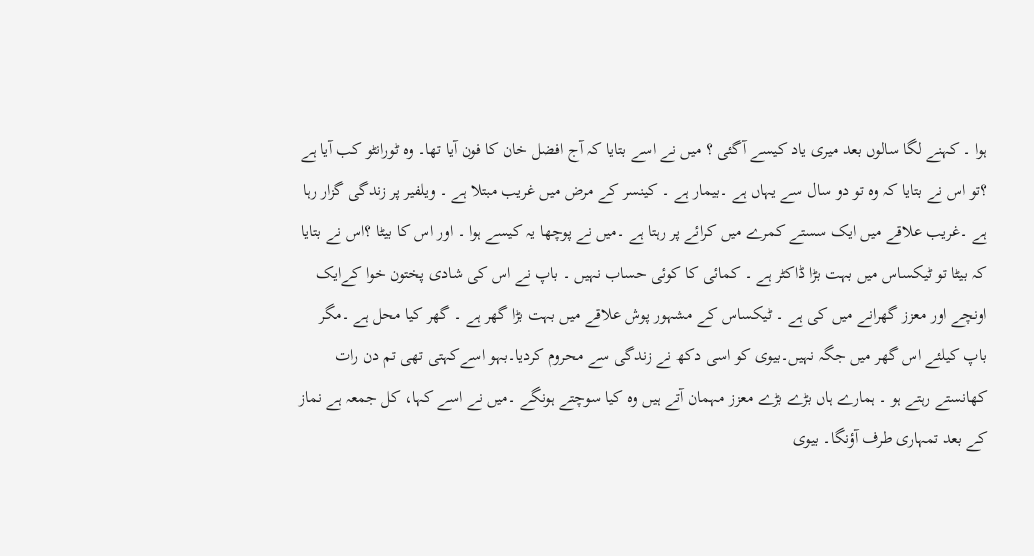ہوا ۔ کہنے لگا سالوں بعد میری یاد کیسے آگئی ؟ میں نے اسے بتایا کہ آج افضل خان کا فون آیا تھا۔ وہ ٹورانٹو کب آیا ہے ؟تو اس نے بتایا کہ وہ تو دو سال سے یہاں ہے ۔بیمار ہے ۔ کینسر کے مرض میں غریب مبتلا ہے ۔ ویلفیر پر زندگی گزار رہا ہے ۔غریب علاقے میں ایک سستے کمرے میں کرائے پر رہتا ہے ۔میں نے پوچھا یہ کیسے ہوا ۔ اور اس کا بیٹا ؟اس نے بتایا کہ بیٹا تو ٹیکساس میں بہت بڑا ڈاکٹر ہے ۔ کمائی کا کوئی حساب نہیں ۔ باپ نے اس کی شادی پختون خوا کےایک اونچے اور معزز گھرانے میں کی ہے ۔ ٹیکساس کے مشہور پوش علاقے میں بہت بڑا گھر ہے ۔ گھر کیا محل ہے ۔مگر باپ کیلئے اس گھر میں جگہ نہیں۔بیوی کو اسی دکھ نے زندگی سے محروم کردیا۔بہو اسےکہتی تھی تم دن رات کھانستے رہتے ہو ۔ ہمارے ہاں بڑے بڑے معزز مہمان آتے ہیں وہ کیا سوچتے ہونگے ۔میں نے اسے کہا، کل جمعہ ہے نماز کے بعد تمہاری طرف آؤنگا۔ بیوی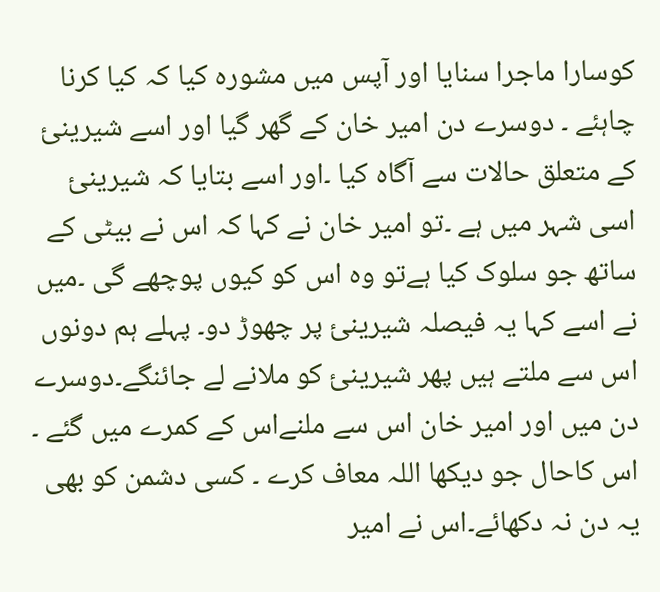کوسارا ماجرا سنایا اور آپس میں مشورہ کیا کہ کیا کرنا چاہئے ۔ دوسرے دن امیر خان کے گھر گیا اور اسے شیرینئ کے متعلق حالات سے آگاہ کیا ۔اور اسے بتایا کہ شیرینئ اسی شہر میں ہے ۔تو امیر خان نے کہا کہ اس نے بیٹی کے ساتھ جو سلوک کیا ہےتو وہ اس کو کیوں پوچھے گی ۔میں نے اسے کہا یہ فیصلہ شیرینئ پر چھوڑ دو۔ پہلے ہم دونوں اس سے ملتے ہیں پھر شیرینئ کو ملانے لے جائنگے۔دوسرے دن میں اور امیر خان اس سے ملنےاس کے کمرے میں گئے ۔ اس کاحال جو دیکھا اللہ معاف کرے ۔ کسی دشمن کو بھی یہ دن نہ دکھائے۔اس نے امیر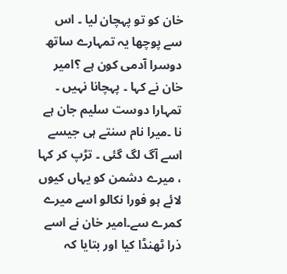خان کو تو پہچان لیا ۔ اس سے پوچھا یہ تمہارے ساتھ دوسرا آدمی کون ہے ؟امیر خان نے کہا ۔ پہچانا نہیں ۔ تمہارا دوست سلیم جان ہے نا ۔میرا نام سنتے ہی جیسے اسے آگ لگ گئی ۔ تڑپ کر کہا ، میرے دشمن کو یہاں کیوں لائے ہو فورا نکالو اسے میرے کمرے سے۔امیر خان نے اسے ذرا ٹھنڈا کیا اور بتایا کہ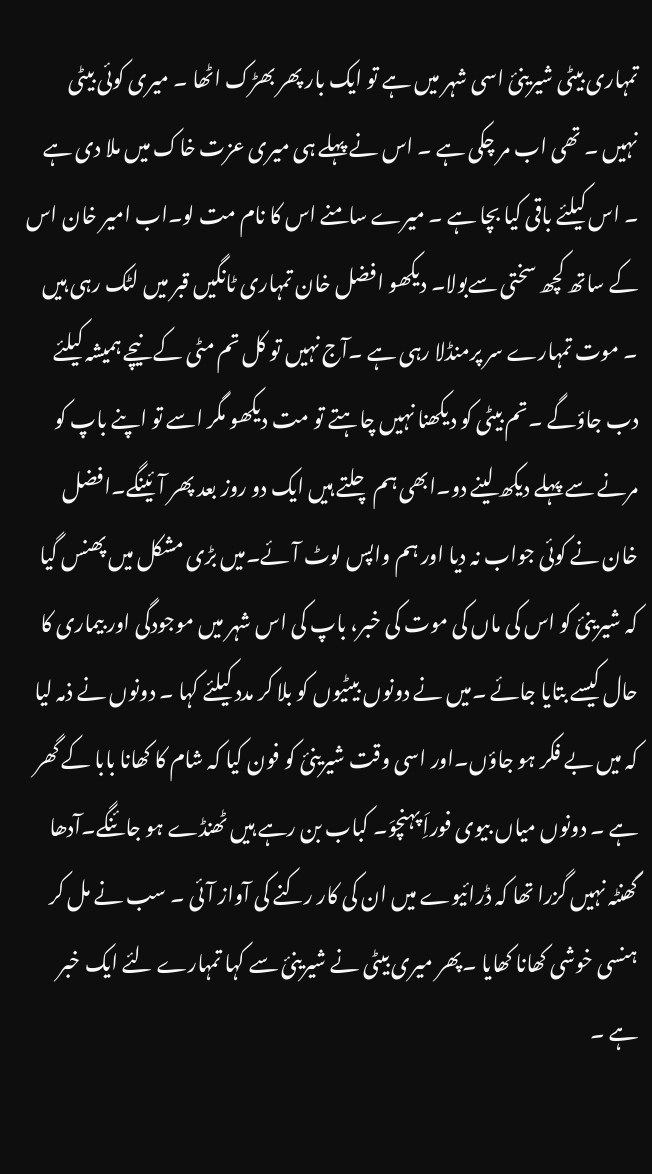تمہاری بیٹی شیرینئ اسی شہر میں ہے تو ایک بار پھر بھڑک اٹھا ۔ میری کوئی بیٹی نہیں ۔ تھی اب مر چکی ہے ۔ اس نے پہلے ہی میری عزت خاک میں ملا دی ہے ۔ اس کیلئے باقی کیا بچا ہے ۔ میرے سامنے اس کا نام مت لو۔اب امیر خان اس کے ساتھ کچھ سختی سےبولا۔ دیکھو افضل خان تمہاری ٹانگیں قبر میں لٹک رہی ہیں ۔ موت تمہارے سر پرمنڈلا رہی ہے ۔آج نہیں تو کل تم مٹی کے نیچے ہمیشہ کیلئے دب جاؤگے ۔تم بیٹی کو دیکھنا نہیں چاہتے تو مت دیکھو مگر اسے تو اپنے باپ کو مرنے سے پہلے دیکھ لینے دو۔ابھی ہم چلتے ہیں ایک دو روز بعد پھر آئینگے۔افضل خان نے کوئی جواب نہ دیا اور ہم واپس لوٹ آئے۔میں بڑی مشکل میں پھنس گیا کہ شیرینئ کو اس کی ماں کی موت کی خبر، باپ کی اس شہر میں موجودگی اور بیماری کا حال کیسے بتایا جائے ۔میں نے دونوں بیٹیوں کو بلا کر مدد کیلئے کہا ۔ دونوں نے ذمہ لیا کہ میں بے فکر ہو جاؤں۔اور اسی وقت شیرینئ کو فون کیا کہ شام کا کھانا بابا کے گھر ہے ۔ دونوں میاں بیوی فوراَِ پہنچوَ۔ کباب بن رہے ہیں ٹھنڈے ہو جائنگے۔آدھا گھنٹہ نہیں گزرا تھا کہ ڈرائیوے میں ان کی کار رکنے کی آواز آئی ۔ سب نے مل کر ہنسی خوشی کھانا کھایا ۔پھر میری بیٹی نے شیرینئ سے کہا تمہارے لئے ایک خبر ہے ۔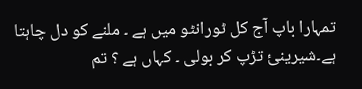تمہارا باپ آج کل ٹورانٹو میں ہے ۔ ملنے کو دل چاہتا ہے۔شیرینئ تڑپ کر بولی ۔ کہاں ہے ؟ تم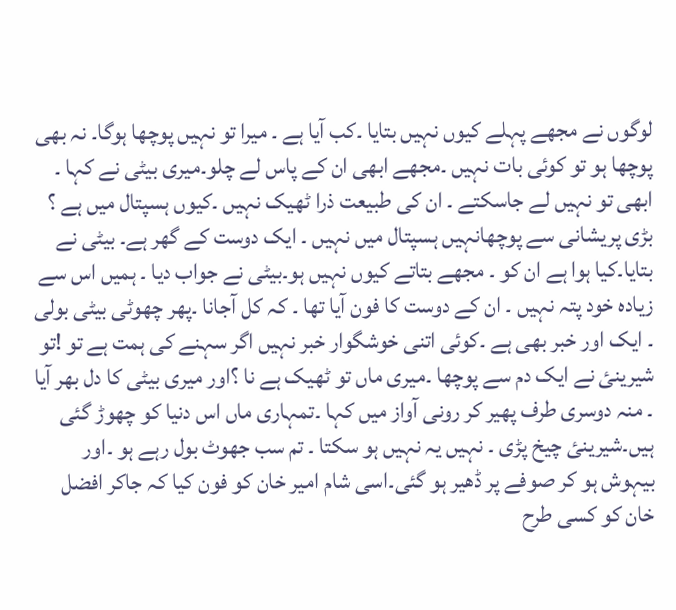لوگوں نے مجھے پہلے کیوں نہیں بتایا ۔کب آیا ہے ۔ میرا تو نہیں پوچھا ہوگا۔ نہ بھی پوچھا ہو تو کوئی بات نہیں ۔مجھے ابھی ان کے پاس لے چلو۔میری بیٹی نے کہا ۔ ابھی تو نہیں لے جاسکتے ۔ ان کی طبیعت ذرا ٹھیک نہیں ۔کیوں ہسپتال میں ہے ؟ بڑی پریشانی سے پوچھانہیں ہسپتال میں نہیں ۔ ایک دوست کے گھر ہے۔ بیٹی نے بتایا۔کیا ہوا ہے ان کو ۔ مجھے بتاتے کیوں نہیں ہو۔بیٹی نے جواب دیا ۔ ہمیں اس سے زیادہ خود پتہ نہیں ۔ ان کے دوست کا فون آیا تھا ۔ کہ کل آجانا ۔پھر چھوٹی بیٹی بولی ۔ ایک اور خبر بھی ہے ۔کوئی اتنی خوشگوار خبر نہیں اگر سہنے کی ہمت ہے تو !تو شیرینئ نے ایک دم سے پوچھا ۔میری ماں تو ٹھیک ہے نا ؟اور میری بیٹی کا دل بھر آیا ۔ منہ دوسری طرف پھیر کر رونی آواز میں کہا ۔تمہاری ماں اس دنیا کو چھوڑ گئی ہیں۔شیرینئ چیخ پڑی ۔ نہیں یہ نہیں ہو سکتا ۔ تم سب جھوٹ بول رہے ہو ۔اور بیہوش ہو کر صوفے پر ڈھیر ہو گئی۔اسی شام امیر خان کو فون کیا کہ جاکر افضل خان کو کسی طرح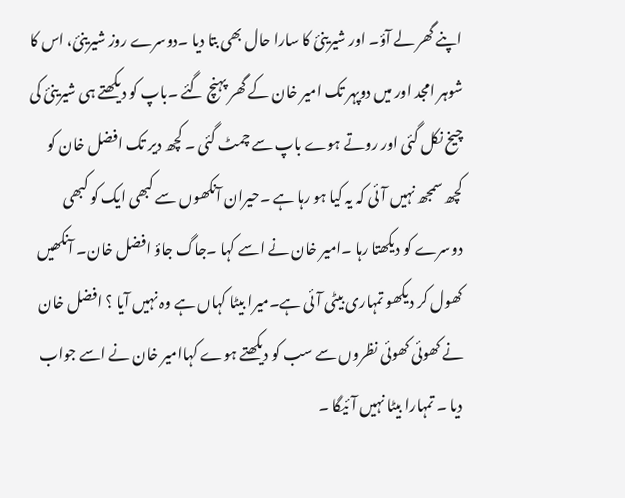اپنے گھر لے آؤ۔ اور شیرینئ کا سارا حال بھی بتا دیا ۔دوسرے روز شیرینئ، اس کا شوہر امجد اور میں دوپہر تک امیر خان کے گھر پہنچ گئے ۔باپ کو دیکھتے ہی شیرینئ کی چیخ نکل گئی اور روتے ہوے باپ سے چمٹ گئی ۔ کچھ دیر تک افضل خان کو کچھ سمجھ نہیں آئی کہ یہ کیا ہو رہا ہے ۔حیران آنکھوں سے کبھی ایک کو کبھی دوسرے کو دیکھتا رہا ۔امیر خان نے اسے کہا ۔جاگ جاؤ افضل خان۔ آنکھیں کھول کر دیکھو تمہاری بیٹی آئی ہے۔میرا بیٹا کہاں ہے وہ نہیں آیا ؟ افضل خان نے کھوئی کھوئی نظروں سے سب کو دیکھتے ہوے کہاامیر خان نے اسے جواب دیا ۔ تمہارا بیٹا نہیں آئیگا ۔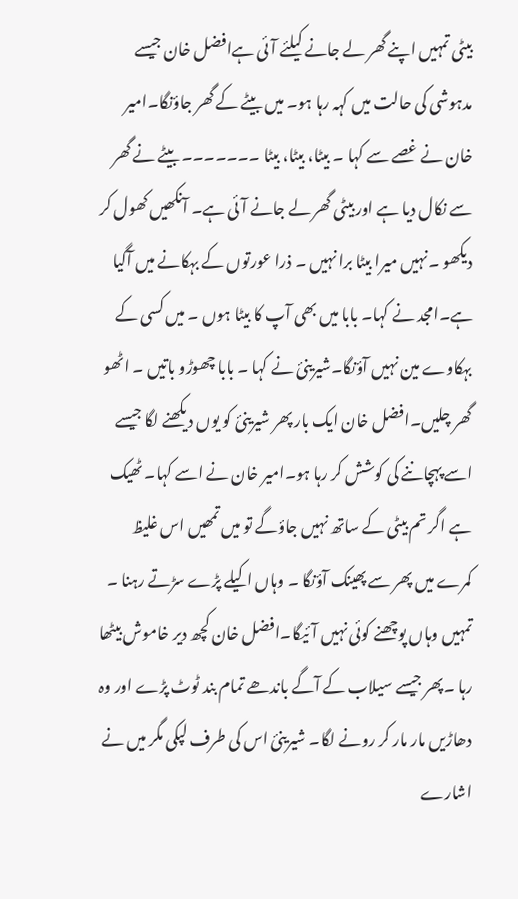بیٹی تمہیں اپنے گھر لے جانے کیلئے آئی ہےافضل خان جیسے مدہوشی کی حالت میں کہہ رہا ہو۔ میں بیٹے کے گھر جاؤنگا۔امیر خان نے غصے سے کہا ۔ بیٹا، بیٹا، بیٹا ۔۔۔۔۔۔۔ بیٹے نے گھر سے نکال دیا ہے اور بیٹی گھر لے جانے آئی ہے۔ آنکھیں کھول کر دیکھو ۔نہیں میرا بیٹا برا نہیں ۔ ذرا عورتوں کے بہکانے میں آگیا ہے۔امجد نے کہا۔ بابا میں بھی آپ کا بیٹا ہوں ۔ میں کسی کے بہکاوے مین نہیں آؤنگا۔شیرینئ نے کہا ۔ بابا چھوڑو باتیں ۔ اٹھو گھر چلیں۔افضل خان ایک بار پھر شیرینئ کو یوں دیکھنے لگا جیسے اسے پہچاننے کی کوشش کر رہا ہو۔امیر خان نے اسے کہا۔ ٹھیک ہے اگر تم بیٹی کے ساتھ نہیں جاؤگے تو میں تمھیں اس غلیظ کمرے میں پھر سے پھینک آؤنگا ۔ وہاں اکیلے پڑے سڑتے رہنا ۔ تمہیں وہاں پوچھنے کوئی نہیں آئیگا۔افضل خان کچھ دیر خاموش بیٹھا رہا ۔پھر جیسے سیلاب کے آگے باندھے تمام بند ٹوٹ پڑے اور وہ دھاڑیں مار مار کر رونے لگا۔ شیرینئ اس کی طرف لپکی مگر میں نے اشارے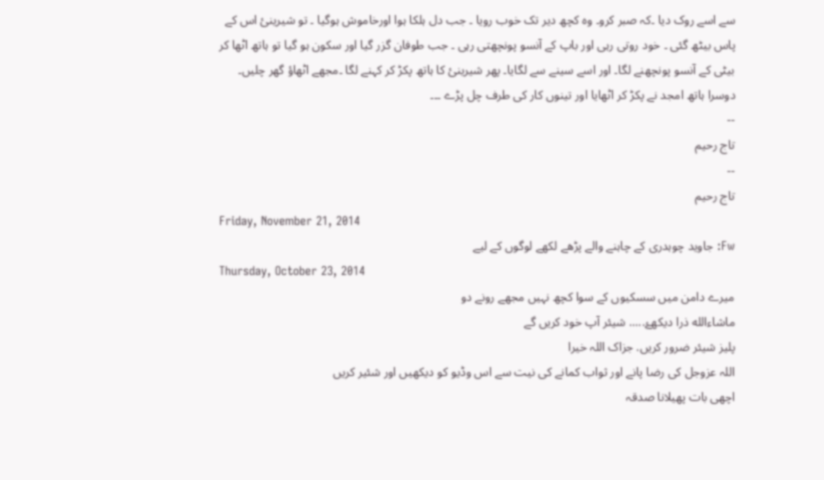سے اسے روک دیا ۔کہ صبر کرو۔ وہ کچھ دیر تک خوب رویا ۔ جب دل ہلکا ہوا اورخاموش ہوگیا ۔ تو شیرینئ اس کے پاس بیٹھ گئی ۔ خود روتی رہی اور باپ کے آنسو پونچھتی رہی ۔ جب طوفان گزر گیا اور سکون ہو گیا تو ہاتھ اٹھا کر بیٹی کے آنسو پونچھنے لگا۔ اور اسے سینے سے لگایا۔ پھر شیرینئ کا ہاتھ پکڑ کر کہنے لگا ۔مجھے اٹھاؤ گھر چلیں۔ دوسرا ہاتھ امجد نے پکڑ کر اٹھایا اور تینوں کار کی طرف چل پڑے ۔۔۔
--
تاج رحيم
--
تاج رحيم
Friday, November 21, 2014
Fw: جاوید چوہدری کے چاہنے والے پڑھے لکھے لوگوں کے لیے
Thursday, October 23, 2014
میرے دامن میں سسکیوں کے سوا کچھ نہیں مجھے رونے دو
ماشاءالله ذرا دیکھۓ..... شیئر آپ خود کریں گے
پلیز شیئر ضرور کریں. جزاک اللہ خیرا
اللہ عزوجل کی رضا پانے اور ثواب کمانے کی نیت سے اس وڈیو کو دیکھیں اور شئیر کریں
اچھی بات پھیلانا صدقہ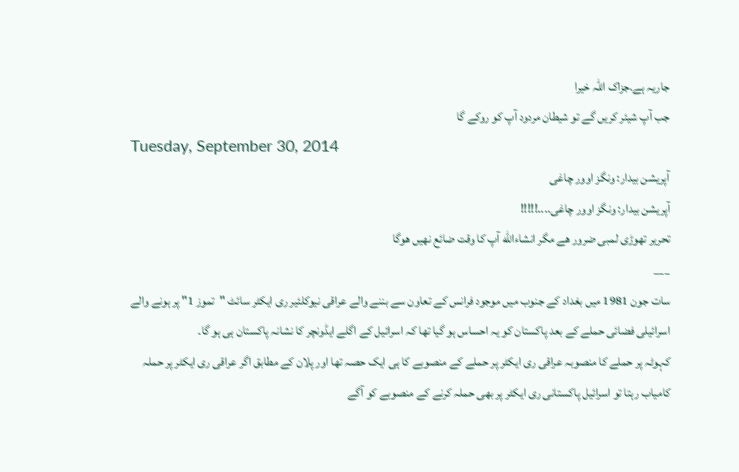جاریہ ہے.جزاک اللہ خیرا
جب آپ شیئر کریں گے تو شیطان مردود آپ کو روکے گا
Tuesday, September 30, 2014
آپریشن بیدار: ونگز اوور چاغی
آپریشن بیدار: ونگز اوور چاغی....!!!!!
تحریر تھوڑی لمبی ضرور ھے مگر انشاءالله آپ کا وقت ضائع نھیں ھوگا
___
سات جون 1981 میں بغداد کے جنوب میں موجود فرانس کے تعاون سے بننے والے عراقی نیوکلئیر ری ایکٹر سائٹ "تموز 1" پر ہونے والے اسرائیلی فضائی حملے کے بعد پاکستان کو یہ احساس ہو گیا تھا کہ اسرائیل کے اگلے ایڈونچر کا نشانہ پاکستان ہی ہو گا۔
کہوٹہ پر حملے کا منصوبہ عراقی ری ایکٹر پر حملے کے منصوبے کا ہی ایک حصہ تھا اور پلان کے مطابق اگر عراقی ری ایکٹر پر حملہ کامیاب رہتا تو اسرائیل پاکستانی ری ایکٹر پر بھی حملہ کرنے کے منصوبے کو آگے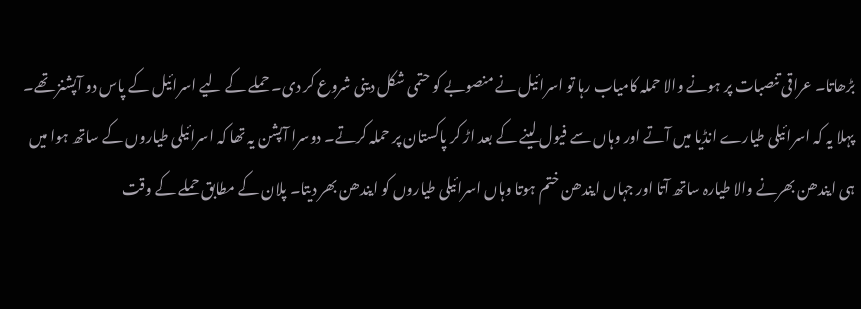بڑھاتا۔ عراقی تنصبات پر ہونے والا حملہ کامیاب رہا تو اسرائیل نے منصوبے کو حتمی شکل دینی شروع کر دی۔ حملے کے لیے اسرائیل کے پاس دو آپشنز تھے۔ پہلا یہ کہ اسرائیلی طیارے انڈیا میں آتے اور وہاں سے فیول لینے کے بعد اڑ کر پاکستان پر حملہ کرتے۔ دوسرا آپشن یہ تھا کہ اسرائیلی طیاروں کے ساتھ ہوا میں ہی ایندھن بھرنے والا طیارہ ساتھ آتا اور جہاں ایندھن ختم ہوتا وہاں اسرائیلی طیاروں کو ایندھن بھر دیتا۔ پلان کے مطابق حملے کے وقت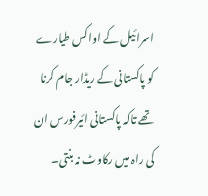اسرائیل کے اواکس طیارے کو پاکستانی کے ریڈار جام کرنا تھے تاکہ پاکستانی ائیرفورس ان کی راہ میں رکاوٹ نہ بنتی۔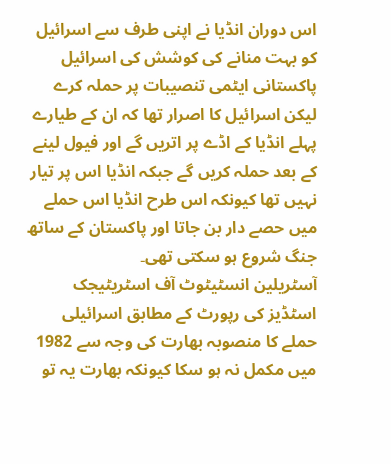اس دوران انڈیا نے اپنی طرف سے اسرائیل کو بہت منانے کی کوشش کی اسرائیل پاکستانی ایٹمی تنصیبات پر حملہ کرے لیکن اسرائیل کا اصرار تھا کہ ان کے طیارے پہلے انڈیا کے اڈے پر اتریں گے اور فیول لینے کے بعد حملہ کریں گے جبکہ انڈیا اس پر تیار نہیں تھا کیونکہ اس طرح انڈیا اس حملے میں حصے دار بن جاتا اور پاکستان کے ساتھ جنگ شروع ہو سکتی تھی۔
آسٹریلین انسٹیٹوٹ آف اسٹریٹیجک اسٹڈیز کی رپورٹ کے مطابق اسرائیلی حملے کا منصوبہ بھارت کی وجہ سے 1982 میں مکمل نہ ہو سکا کیونکہ بھارت یہ تو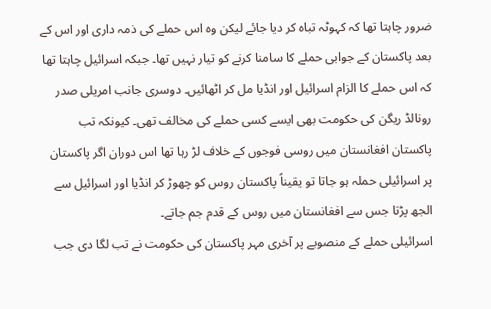ضرور چاہتا تھا کہ کہوٹہ تباہ کر دیا جائے لیکن وہ اس حملے کی ذمہ داری اور اس کے بعد پاکستان کے جوابی حملے کا سامنا کرنے کو تیار نہیں تھا۔ جبکہ اسرائیل چاہتا تھا کہ اس حملے کا الزام اسرائیل اور انڈیا مل کر اٹھائیں۔ دوسری جانب امریلی صدر رونالڈ ریگن کی حکومت بھی ایسے کسی حملے کی مخالف تھی۔ کیونکہ تب پاکستان افغانستان میں روسی فوجوں کے خلاف لڑ رہا تھا اس دوران اگر پاکستان پر اسرائیلی حملہ ہو جاتا تو یقیناً پاکستان روس کو چھوڑ کر انڈیا اور اسرائیل سے الجھ پڑتا جس سے افغانستان میں روس کے قدم جم جاتے۔
اسرائیلی حملے کے منصوبے پر آخری مہر پاکستان کی حکومت نے تب لگا دی جب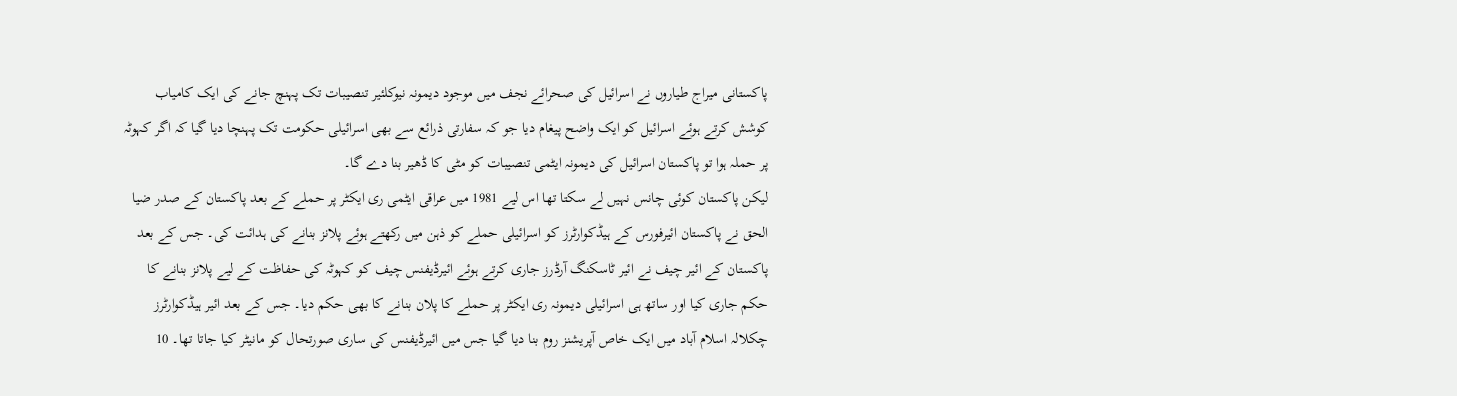پاکستانی میراج طیاروں نے اسرائیل کی صحرائے نجف میں موجود دیمونہ نیوکلئیر تنصیبات تک پہنچ جانے کی ایک کامیاب کوشش کرتے ہوئے اسرائیل کو ایک واضح پیغام دیا جو کہ سفارتی ذرائع سے بھی اسرائیلی حکومت تک پہنچا دیا گیا کہ اگر کہوٹہ پر حملہ ہوا تو پاکستان اسرائیل کی دیمونہ ایٹمی تنصیبات کو مٹی کا ڈھیر بنا دے گا۔
لیکن پاکستان کوئی چانس نہیں لے سکتا تھا اس لیے 1981 میں عراقی ایٹمی ری ایکٹر پر حملے کے بعد پاکستان کے صدر ضیا الحق نے پاکستان ائیرفورس کے ہیڈکوارٹرز کو اسرائیلی حملے کو ذہن میں رکھتے ہوئے پلانز بنانے کی ہدائت کی۔ جس کے بعد پاکستان کے ائیر چیف نے ائیر ٹاسکنگ آرڈرز جاری کرتے ہوئے ائیرڈیفنس چیف کو کہوٹہ کی حفاظت کے لیے پلانز بنانے کا حکم جاری کیا اور ساتھ ہی اسرائیلی دیمونہ ری ایکٹر پر حملے کا پلان بنانے کا بھی حکم دیا۔ جس کے بعد ائیر ہیڈکوارٹرز چکلالہ اسلام آباد میں ایک خاص آپریشنز روم بنا دیا گیا جس میں ائیرڈیفنس کی ساری صورتحال کو مانیٹر کیا جاتا تھا۔ 10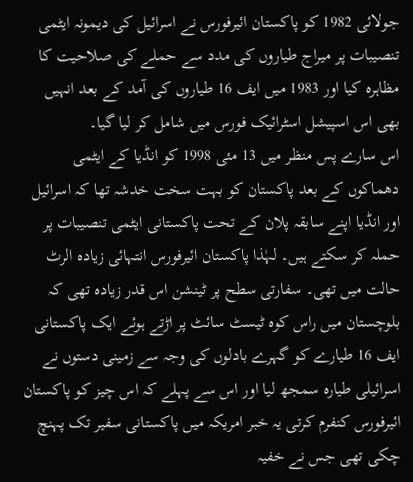جولائی 1982 کو پاکستان ائیرفورس نے اسرائیل کی دیمونہ ایٹمی تنصیبات پر میراج طیاروں کی مدد سے حملے کی صلاحیت کا مظاہرہ کیا اور 1983 میں ایف 16 طیاروں کی آمد کے بعد انہیں بھی اس اسپیشل اسٹرائیک فورس میں شامل کر لیا گیا۔
اس سارے پس منظر میں 13 مئی 1998 کو انڈیا کے ایٹمی دھماکوں کے بعد پاکستان کو بہت سخت خدشہ تھا کہ اسرائیل اور انڈیا اپنے سابقہ پلان کے تحت پاکستانی ایٹمی تنصیبات پر حملہ کر سکتے ہیں۔ لہٰذا پاکستان ائیرفورس انتہائی زیادہ الرٹ حالت میں تھی۔ سفارتی سطح پر ٹینشن اس قدر زیادہ تھی کہ بلوچستان میں راس کوہ ٹیسٹ سائٹ پر اڑتے ہوئے ایک پاکستانی ایف 16 طیارے کو گہرے بادلوں کی وجہ سے زمینی دستوں نے اسرائیلی طیارہ سمجھ لیا اور اس سے پہلے کہ اس چیز کو پاکستان ائیرفورس کنفرم کرتی یہ خبر امریکہ میں پاکستانی سفیر تک پہنچ چکی تھی جس نے خفیہ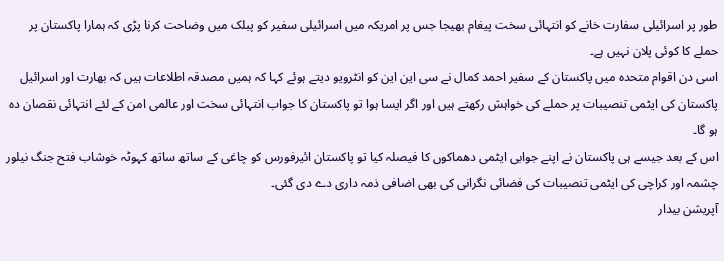طور پر اسرائیلی سفارت خانے کو انتہائی سخت پیغام بھیجا جس پر امریکہ میں اسرائیلی سفیر کو پبلک میں وضاحت کرنا پڑی کہ ہمارا پاکستان پر حملے کا کوئی پلان نہیں ہے۔
اسی دن اقوام متحدہ میں پاکستان کے سفیر احمد کمال نے سی این این کو انٹرویو دیتے ہوئے کہا کہ ہمیں مصدقہ اطلاعات ہیں کہ بھارت اور اسرائیل پاکستان کی ایٹمی تنصیبات پر حملے کی خواہش رکھتے ہیں اور اگر ایسا ہوا تو پاکستان کا جواب انتہائی سخت اور عالمی امن کے لئے انتہائی نقصان دہ ہو گا۔
اس کے بعد جیسے ہی پاکستان نے اپنے جوابی ایٹمی دھماکوں کا فیصلہ کیا تو پاکستان ائیرفورس کو چاغی کے ساتھ ساتھ کہوٹہ خوشاب فتح جنگ نیلور چشمہ اور کراچی کی ایٹمی تنصیبات کی فضائی نگرانی کی بھی اضافی ذمہ داری دے دی گئی۔
آپریشن بیدار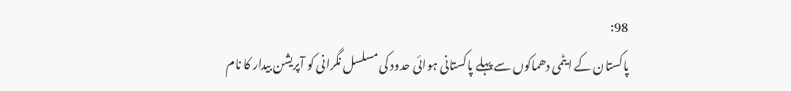98:
پاکستان کے ایٹمی دھماکوں سے پہلے پاکستانی ہوائی حدود کی مسلسل نگرانی کو آپریشن بیدار کا نام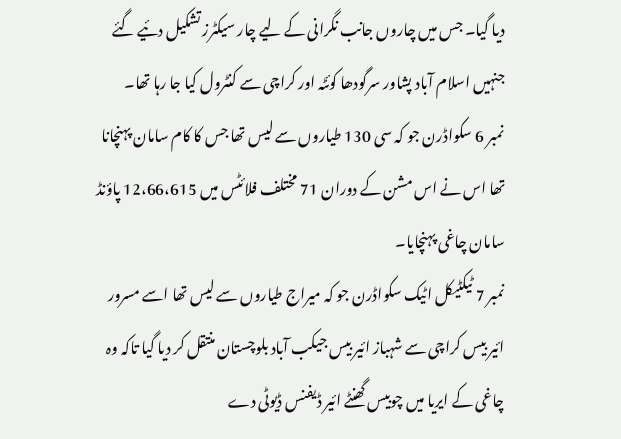دیا گیا۔ جس میں چاروں جانب نگرانی کے لیے چار سیکٹرز تشکیل دئیے گئے جنہیں اسلام آباد پشاور سرگودھا کوئٹہ اور کراچی سے کنٹرول کیا جا رہا تھا۔
نمبر 6 سکواڈرن جو کہ سی 130 طیاروں سے لیس تھا جس کا کام سامان پہنچانا تھا اس نے اس مشن کے دوران 71 مختلف فلائٹس میں 12،66،615 پاؤنڈ سامان چاغی پہنچایا۔
نمبر 7 ٹیکٹیکل اٹیک سکواڈرن جو کہ میراج طیاروں سے لیس تھا اسے مسرور ائیر بیس کراچی سے شہباز ائیر بیس جیکب آباد بلوچستان منتقل کر دیا گیا تاکہ وہ چاغی کے ایریا میں چوبیس گھنٹے ائیر ڈیفنس ڈیوٹی دے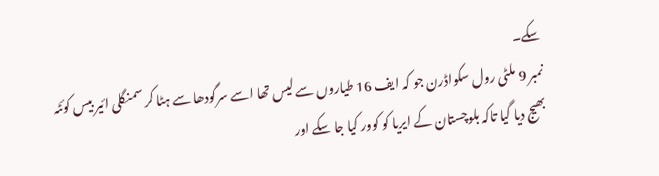سکے۔
نمبر 9 ملٹی رول سکواڈرن جو کہ ایف 16 طیاروں سے لیس تھا اسے سرگودھا سے ہٹا کر سمنگلی ائیر بیس کوئٹہ بھیج دیا گیا تاکہ بلوچستان کے ایریا کو کوور کیا جا سکے اور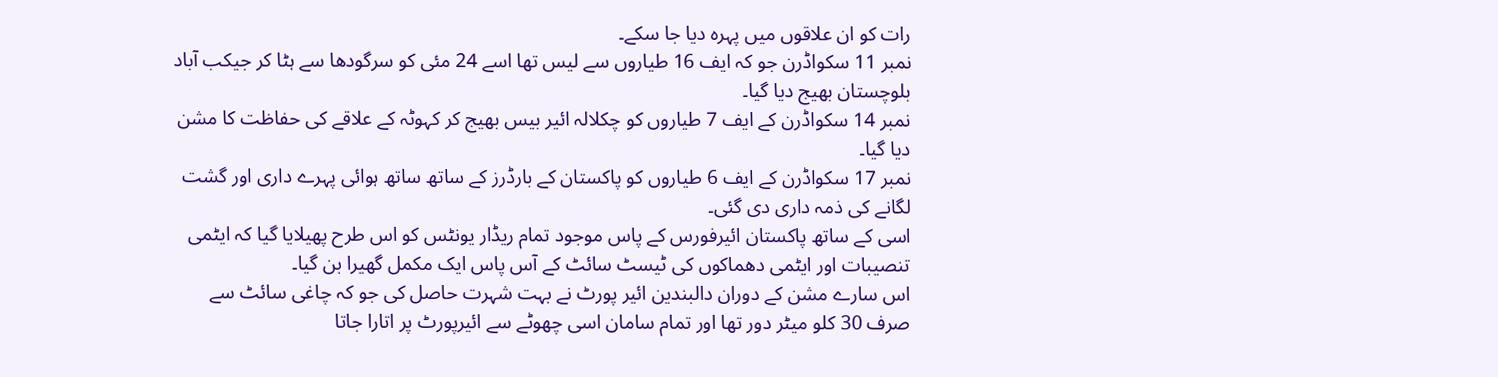رات کو ان علاقوں میں پہرہ دیا جا سکے۔
نمبر 11 سکواڈرن جو کہ ایف 16 طیاروں سے لیس تھا اسے 24 مئی کو سرگودھا سے ہٹا کر جیکب آباد بلوچستان بھیج دیا گیا۔
نمبر 14 سکواڈرن کے ایف 7 طیاروں کو چکلالہ ائیر بیس بھیج کر کہوٹہ کے علاقے کی حفاظت کا مشن دیا گیا۔
نمبر 17 سکواڈرن کے ایف 6 طیاروں کو پاکستان کے بارڈرز کے ساتھ ساتھ ہوائی پہرے داری اور گشت لگانے کی ذمہ داری دی گئی۔
اسی کے ساتھ پاکستان ائیرفورس کے پاس موجود تمام ریڈار یونٹس کو اس طرح پھیلایا گیا کہ ایٹمی تنصیبات اور ایٹمی دھماکوں کی ٹیسٹ سائٹ کے آس پاس ایک مکمل گھیرا بن گیا۔
اس سارے مشن کے دوران دالبندین ائیر پورٹ نے بہت شہرت حاصل کی جو کہ چاغی سائٹ سے صرف 30 کلو میٹر دور تھا اور تمام سامان اسی چھوٹے سے ائیرپورٹ پر اتارا جاتا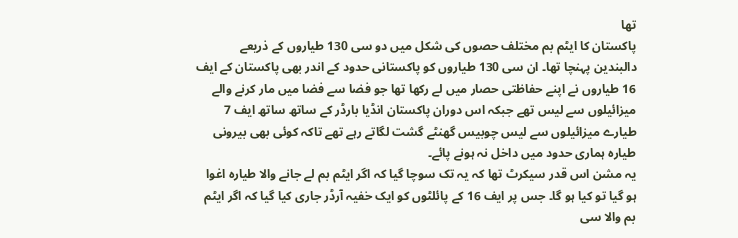تھا
پاکستان کا ایٹم بم مختلف حصوں کی شکل میں دو سی 130 طیاروں کے ذریعے دالبندین پہنچا تھا۔ ان سی 130 طیاروں کو پاکستانی حدود کے اندر بھی پاکستان کے ایف 16 طیاروں نے اپنے حفاظتی حصار میں لے رکھا تھا جو فضا سے فضا میں مار کرنے والے میزائیلوں سے لیس تھے جبکہ اس دوران پاکستان انڈیا بارڈر کے ساتھ ساتھ ایف 7 طیارے میزائیلوں سے لیس چوبیس گھنٹے گشت لگاتے رہے تھے تاکہ کوئی بھی بیرونی طیارہ ہماری حدود میں داخل نہ ہونے پائے۔
یہ مشن اس قدر سیکرٹ تھا کہ یہ تک سوچا گیا کہ اگر ایٹم بم لے جانے والا طیارہ اغوا ہو گیا تو کیا ہو گا۔ جس پر ایف 16 کے پائلٹوں کو ایک خفیہ آرڈر جاری کیا گیا کہ اگر ایٹم بم والا سی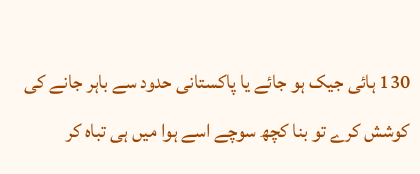130 ہائی جیک ہو جائے یا پاکستانی حدود سے باہر جانے کی کوشش کرے تو بنا کچھ سوچے اسے ہوا میں ہی تباہ کر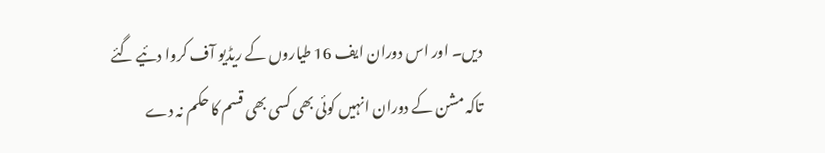دیں۔ اور اس دوران ایف 16 طیاروں کے ریڈیو آف کروا دئیے گئے تاکہ مشن کے دوران انہیں کوئی بھی کسی بھی قسم کا حکم نہ دے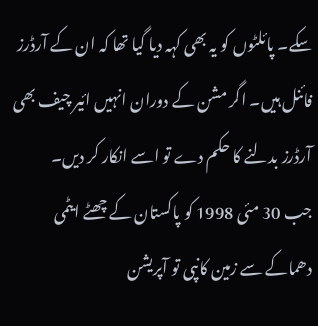سکے۔ پائلٹوں کو یہ بھی کہہ دیا گیا تھا کہ ان کے آرڈرز فائنل ہیں۔ اگر مشن کے دوران انہیں ائیر چیف بھی آرڈرز بدلنے کا حکم دے تو اسے انکار کر دیں۔
جب 30 مئی 1998 کو پاکستان کے چھٹے ایٹمی دھماکے سے زمین کانپی تو آپریشن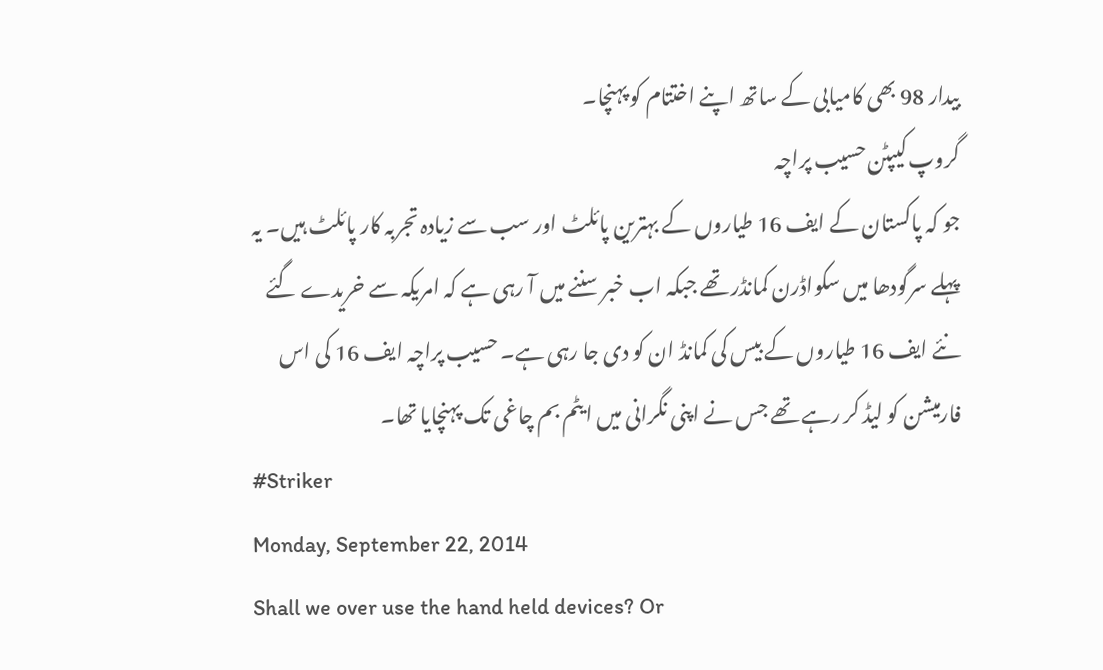بیدار 98 بھی کامیابی کے ساتھ اپنے اختتام کو پہنچا۔
گروپ کیپٹن حسیب پراچہ
جو کہ پاکستان کے ایف 16 طیاروں کے بہترین پائلٹ اور سب سے زیادہ تجربہ کار پائلٹ ہیں۔ یہ پہلے سرگودھا میں سکواڈرن کمانڈر تھے جبکہ اب خبر سننے میں آ رہی ہے کہ امریکہ سے خریدے گئے نئے ایف 16 طیاروں کے بیس کی کمانڈ ان کو دی جا رہی ہے۔ حسیب پراچہ ایف 16 کی اس فارمیشن کو لیڈ کر رہے تھے جس نے اپنی نگرانی میں ایٹم بم چاغی تک پہنچایا تھا۔
#Striker
Monday, September 22, 2014
Shall we over use the hand held devices? Or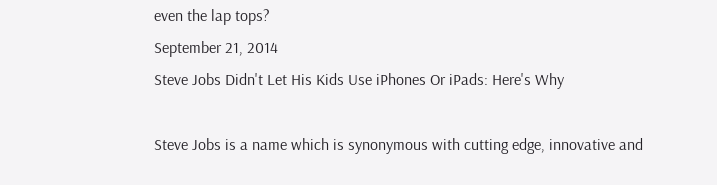even the lap tops?
September 21, 2014
Steve Jobs Didn't Let His Kids Use iPhones Or iPads: Here's Why

Steve Jobs is a name which is synonymous with cutting edge, innovative and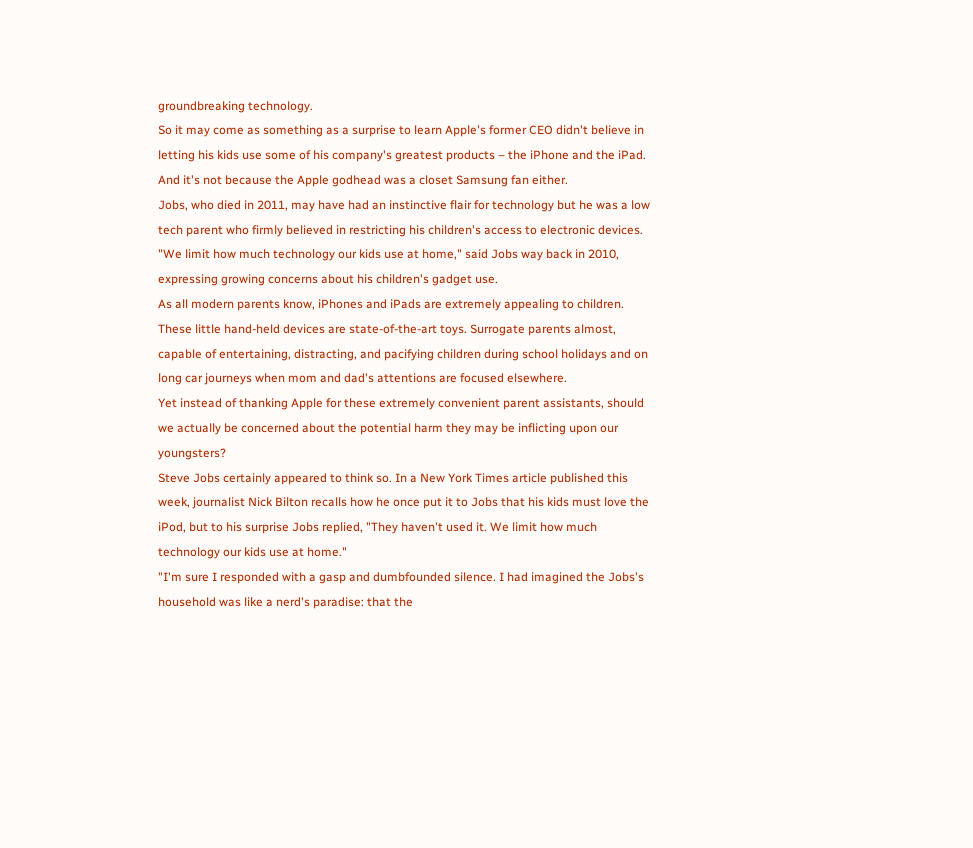groundbreaking technology.
So it may come as something as a surprise to learn Apple's former CEO didn't believe in letting his kids use some of his company's greatest products – the iPhone and the iPad.
And it's not because the Apple godhead was a closet Samsung fan either.
Jobs, who died in 2011, may have had an instinctive flair for technology but he was a low tech parent who firmly believed in restricting his children's access to electronic devices.
"We limit how much technology our kids use at home," said Jobs way back in 2010, expressing growing concerns about his children's gadget use.
As all modern parents know, iPhones and iPads are extremely appealing to children. These little hand-held devices are state-of-the-art toys. Surrogate parents almost, capable of entertaining, distracting, and pacifying children during school holidays and on long car journeys when mom and dad's attentions are focused elsewhere.
Yet instead of thanking Apple for these extremely convenient parent assistants, should we actually be concerned about the potential harm they may be inflicting upon our youngsters?
Steve Jobs certainly appeared to think so. In a New York Times article published this week, journalist Nick Bilton recalls how he once put it to Jobs that his kids must love the iPod, but to his surprise Jobs replied, "They haven't used it. We limit how much technology our kids use at home."
"I'm sure I responded with a gasp and dumbfounded silence. I had imagined the Jobs's household was like a nerd's paradise: that the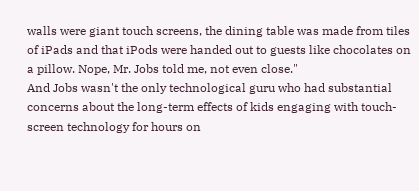walls were giant touch screens, the dining table was made from tiles of iPads and that iPods were handed out to guests like chocolates on a pillow. Nope, Mr. Jobs told me, not even close."
And Jobs wasn't the only technological guru who had substantial concerns about the long-term effects of kids engaging with touch-screen technology for hours on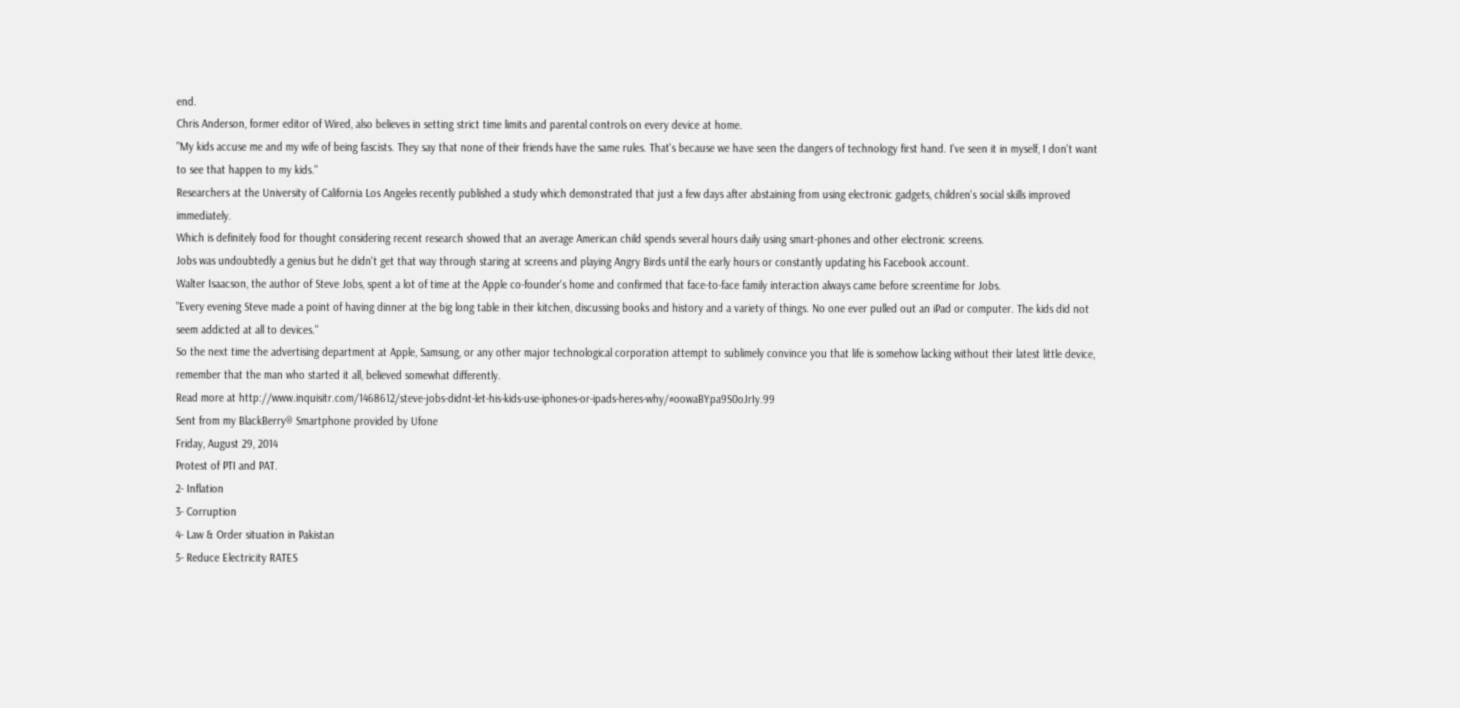end.
Chris Anderson, former editor of Wired, also believes in setting strict time limits and parental controls on every device at home.
"My kids accuse me and my wife of being fascists. They say that none of their friends have the same rules. That's because we have seen the dangers of technology first hand. I've seen it in myself, I don't want to see that happen to my kids."
Researchers at the University of California Los Angeles recently published a study which demonstrated that just a few days after abstaining from using electronic gadgets, children's social skills improved immediately.
Which is definitely food for thought considering recent research showed that an average American child spends several hours daily using smart-phones and other electronic screens.
Jobs was undoubtedly a genius but he didn't get that way through staring at screens and playing Angry Birds until the early hours or constantly updating his Facebook account.
Walter Isaacson, the author of Steve Jobs, spent a lot of time at the Apple co-founder's home and confirmed that face-to-face family interaction always came before screentime for Jobs.
"Every evening Steve made a point of having dinner at the big long table in their kitchen, discussing books and history and a variety of things. No one ever pulled out an iPad or computer. The kids did not seem addicted at all to devices."
So the next time the advertising department at Apple, Samsung, or any other major technological corporation attempt to sublimely convince you that life is somehow lacking without their latest little device, remember that the man who started it all, believed somewhat differently.
Read more at http://www.inquisitr.com/1468612/steve-jobs-didnt-let-his-kids-use-iphones-or-ipads-heres-why/#oowaBYpa9S0oJrIy.99
Sent from my BlackBerry® Smartphone provided by Ufone
Friday, August 29, 2014
Protest of PTI and PAT.
2- Inflation
3- Corruption
4- Law & Order situation in Pakistan
5- Reduce Electricity RATES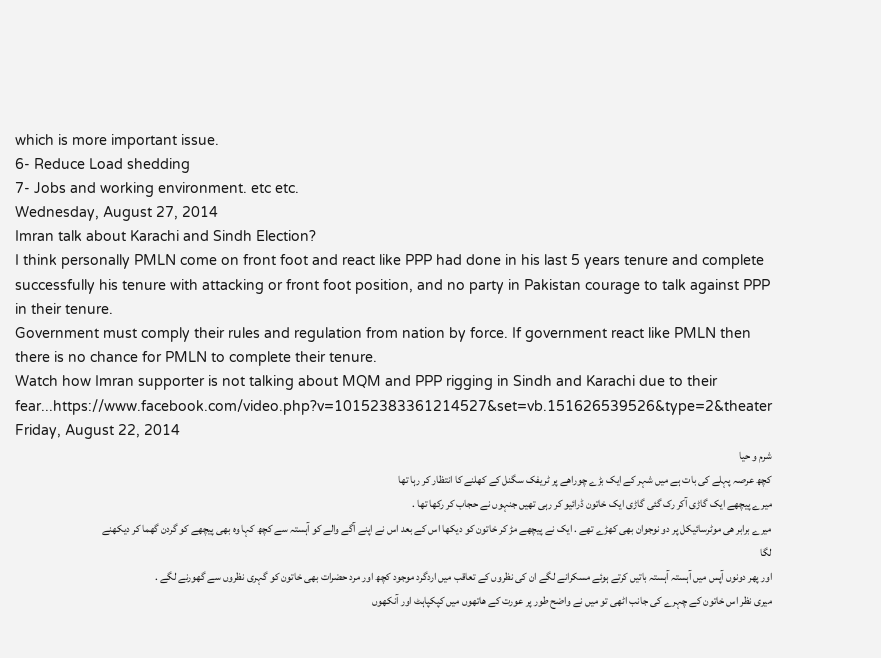which is more important issue.
6- Reduce Load shedding
7- Jobs and working environment. etc etc.
Wednesday, August 27, 2014
Imran talk about Karachi and Sindh Election?
I think personally PMLN come on front foot and react like PPP had done in his last 5 years tenure and complete successfully his tenure with attacking or front foot position, and no party in Pakistan courage to talk against PPP in their tenure.
Government must comply their rules and regulation from nation by force. If government react like PMLN then there is no chance for PMLN to complete their tenure.
Watch how Imran supporter is not talking about MQM and PPP rigging in Sindh and Karachi due to their fear...https://www.facebook.com/video.php?v=10152383361214527&set=vb.151626539526&type=2&theater
Friday, August 22, 2014
شرم و حیا
کچھ عرصہ پہلے کی بات ہے میں شہر کے ایک بڑے چوراھے پر ٹریفک سگنل کے کھلنے کا انتظار کر رہا تھا
میرے پیچھے ایک گاڑی آکر رک گئی گاڑی ایک خاتون ڈرائیو کر رہی تھیں جنہوں نے حجاب کر رکھا تھا .
میرے برابر ھی موٹرسائیکل پر دو نوجوان بھی کھڑے تھے . ایک نے پیچھے مڑ کر خاتون کو دیکھا اس کے بعد اس نے اپنے آگے والے کو آہستہ سے کچھ کہا وہ بھی پیچھے کو گردن گھما کر دیکھنے لگا
اور پھر دونوں آپس میں آہستہ آہستہ باتیں کرتے ہوئے مسکرانے لگے ان کی نظروں کے تعاقب میں اردگرد موجود کچھ اور مرد حضرات بھی خاتون کو گہری نظروں سے گھورنے لگے .
میری نظر اس خاتون کے چہرے کی جانب اٹھی تو میں نے واضح طور پر عورت کے ھاتھوں میں کپکپاہٹ اور آنکھوں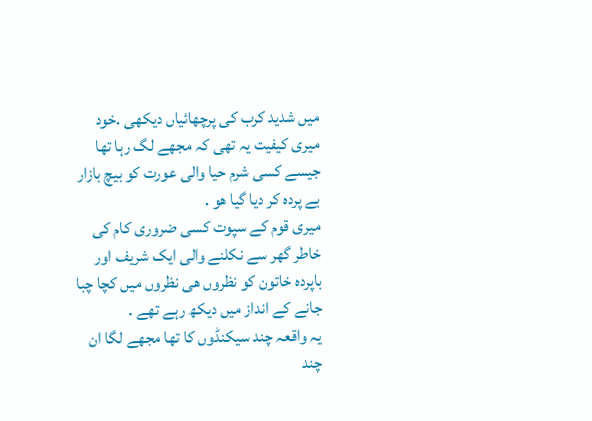میں شدید کرب کی پرچھائیاں دیکھی .خود میری کیفیت یہ تھی کہ مجھے لگ رہا تھا جیسے کسی شرم حیا والی عورت کو بیچ بازار بے پردہ کر دیا گیا ھو .
میری قوم کے سپوت کسی ضروری کام کی خاطر گھر سے نکلنے والی ایک شریف اور باپردہ خاتون کو نظروں ھی نظروں میں کچا چبا جانے کے انداز میں دیکھ رہے تھے .
یہ واقعہ چند سیکنڈوں کا تھا مجھے لگا ان چند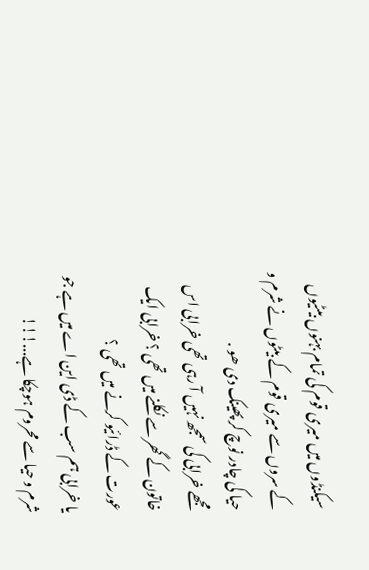سیکنڈوں میں میری قوم کی تمام بہنوں بیٹیوں کے سروں سے میری قوم کے بیٹوں نے شرم و حیا کی چادر نوچ کر پھینک دی ھو .
مجھے خرابی کی سمجھ نہیں آ رہی تھی خرابی اس خاتون کے گھر سے نکلنے میں تھی ؟ خرابی ایک عورت کے ڈرائیو کرنے میں تھی ؟
یا خرابی ہم سب کے ڈی این اے میں ہے جو شرم و حیا سے محروم ہوچکا ہے...!!!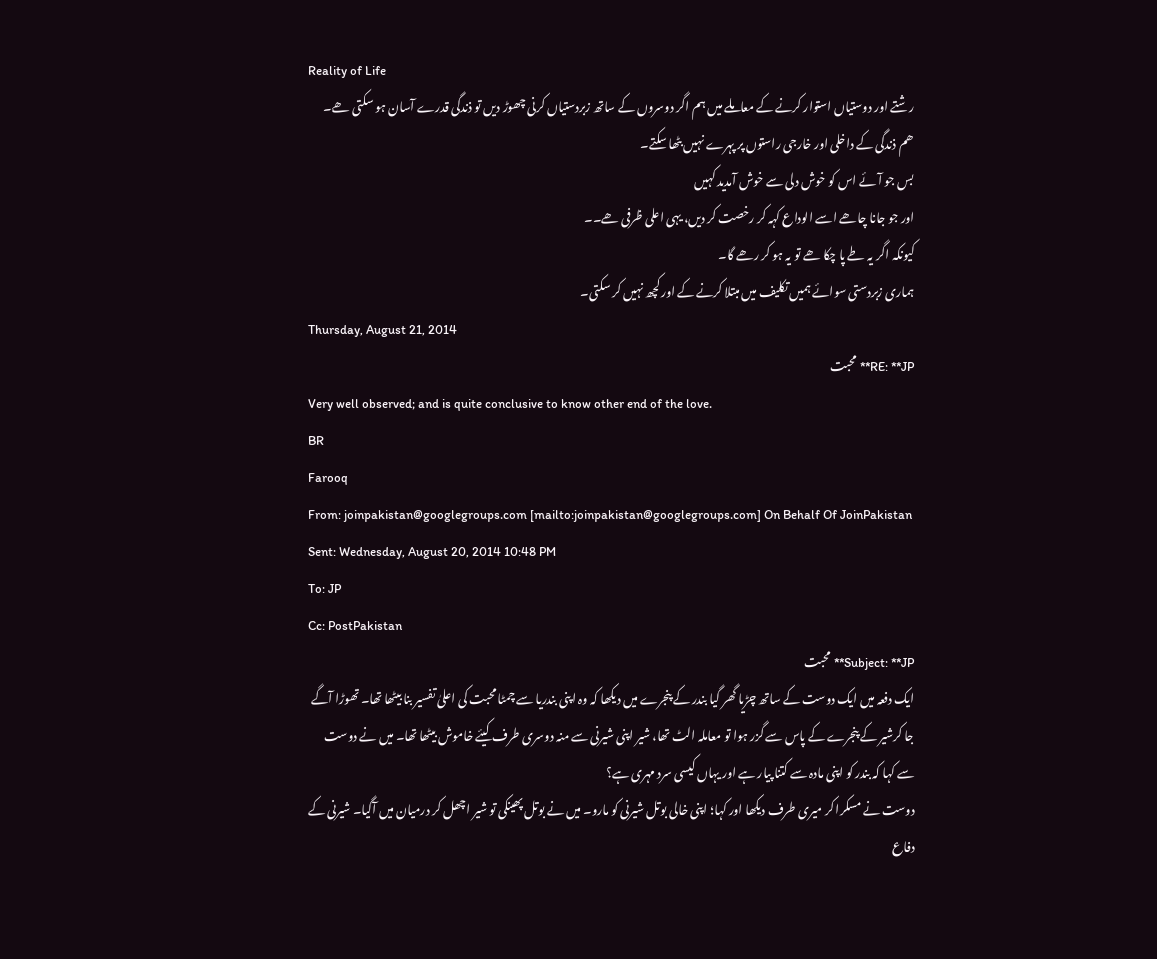Reality of Life
رشتے اور دوستیاں استوار کرنے کے معاملے میں ہم اگر دوسروں کے ساتھ زبردستیاں کرنی چھوڑ دیں تو ذندگی قدرے آسان ہو سکتی ھے۔
ھم ذندگی کے داخلی اور خارجی راستوں پر پہرے نہیں بٹھا سکتے۔
بس جو آئے اس کو خوش دلی سے خوش آمدید کہیں
اور جو جانا چاھے اسے الوداع کہہ کر رخصت کر دیں، یہی اعلی ظرفی ھے۔۔
کیونکہ اگر یہ طے پا چکا ھے تو یہ ہو کر رھے گا۔
ہماری زبردستی سوائے ہمیں تکلیف میں مبتلا کرنے کے اور کچھ نہیں کر سکتی۔
Thursday, August 21, 2014
RE: **JP** محبت
Very well observed; and is quite conclusive to know other end of the love.
BR
Farooq
From: joinpakistan@googlegroups.com [mailto:joinpakistan@googlegroups.com] On Behalf Of JoinPakistan
Sent: Wednesday, August 20, 2014 10:48 PM
To: JP
Cc: PostPakistan
Subject: **JP** محبت
ایک دفعہ میں ایک دوست کے ساتھ چڑیا گھر گیا بندر کے پنجرے میں دیکھا کہ وہ اپنی بندریا سے چمٹا محبت کی اعلیٰ تفسیر بنا بیٹھا تھا۔ تھوڑا آگے جا کرشیر کے پنجرے کے پاس سے گزر ہوا تو معاملہ الٹ تھا، شیر اپنی شیرنی سے منہ دوسری طرف کیئے خاموش بیٹھا تھا۔ میں نے دوست سے کہا کہ بندر کو اپنی مادہ سے کتنا پیار ہے اور یہاں کیسی سرد مہری ہے؟
دوست نے مسکرا کر میری طرف دیکھا اور کہا؛ اپنی خالی بوتل شیرنی کو مارو۔ میں نے بوتل پھینکی تو شیر اچھل کر درمیان میں آگیا۔ شیرنی کے دفاع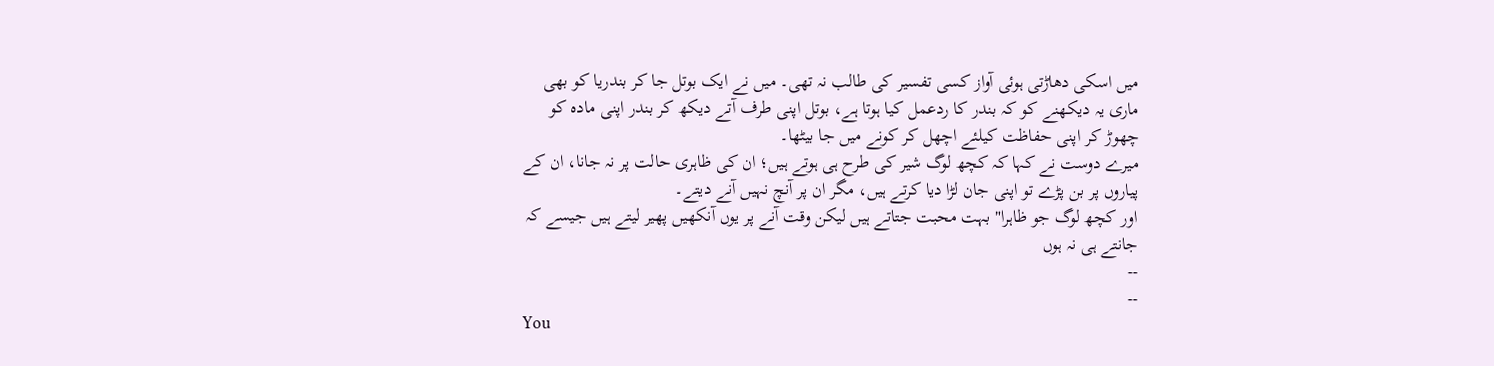میں اسکی دھاڑتی ہوئی آواز کسی تفسیر کی طالب نہ تھی۔ میں نے ایک بوتل جا کر بندریا کو بھی ماری یہ دیکھنے کو کہ بندر کا ردعمل کیا ہوتا ہے، بوتل اپنی طرف آتے دیکھ کر بندر اپنی مادہ کو چھوڑ کر اپنی حفاظت کیلئے اچھل کر کونے میں جا بیٹھا۔
میرے دوست نے کہا کہ کچھ لوگ شیر کی طرح ہی ہوتے ہیں؛ ان کی ظاہری حالت پر نہ جانا، ان کے پیاروں پر بن پڑے تو اپنی جان لڑا دیا کرتے ہیں، مگر ان پر آنچ نہیں آنے دیتے۔
اور کچھ لوگ جو ظاہرا" بہت محبت جتاتے ہیں لیکن وقت آنے پر یوں آنکھیں پھیر لیتے ہیں جیسے کہ جانتے ہی نہ ہوں
--
--
You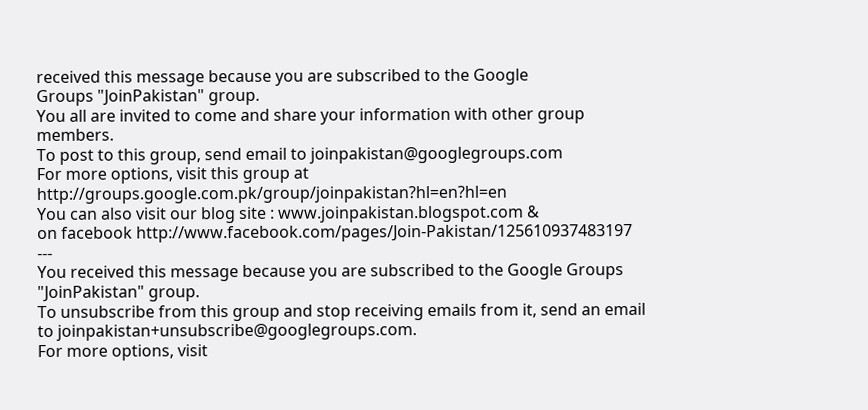received this message because you are subscribed to the Google
Groups "JoinPakistan" group.
You all are invited to come and share your information with other group members.
To post to this group, send email to joinpakistan@googlegroups.com
For more options, visit this group at
http://groups.google.com.pk/group/joinpakistan?hl=en?hl=en
You can also visit our blog site : www.joinpakistan.blogspot.com &
on facebook http://www.facebook.com/pages/Join-Pakistan/125610937483197
---
You received this message because you are subscribed to the Google Groups "JoinPakistan" group.
To unsubscribe from this group and stop receiving emails from it, send an email to joinpakistan+unsubscribe@googlegroups.com.
For more options, visit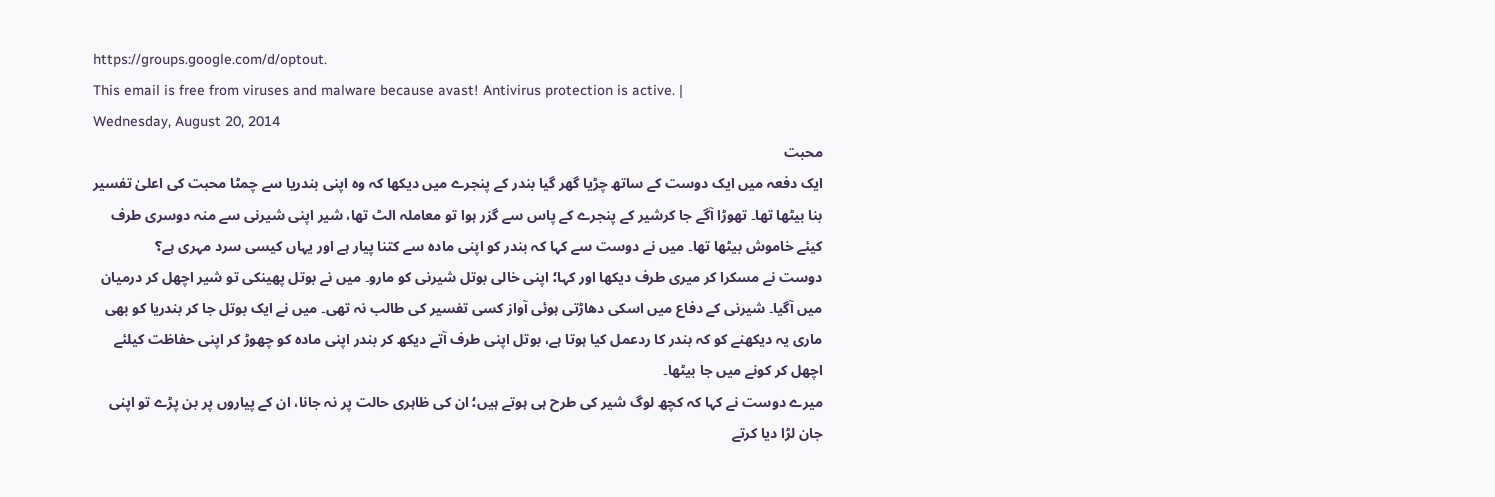https://groups.google.com/d/optout.
This email is free from viruses and malware because avast! Antivirus protection is active. |
Wednesday, August 20, 2014
محبت
ایک دفعہ میں ایک دوست کے ساتھ چڑیا گھر گیا بندر کے پنجرے میں دیکھا کہ وہ اپنی بندریا سے چمٹا محبت کی اعلیٰ تفسیر بنا بیٹھا تھا۔ تھوڑا آگے جا کرشیر کے پنجرے کے پاس سے گزر ہوا تو معاملہ الٹ تھا، شیر اپنی شیرنی سے منہ دوسری طرف کیئے خاموش بیٹھا تھا۔ میں نے دوست سے کہا کہ بندر کو اپنی مادہ سے کتنا پیار ہے اور یہاں کیسی سرد مہری ہے؟
دوست نے مسکرا کر میری طرف دیکھا اور کہا؛ اپنی خالی بوتل شیرنی کو مارو۔ میں نے بوتل پھینکی تو شیر اچھل کر درمیان میں آگیا۔ شیرنی کے دفاع میں اسکی دھاڑتی ہوئی آواز کسی تفسیر کی طالب نہ تھی۔ میں نے ایک بوتل جا کر بندریا کو بھی ماری یہ دیکھنے کو کہ بندر کا ردعمل کیا ہوتا ہے، بوتل اپنی طرف آتے دیکھ کر بندر اپنی مادہ کو چھوڑ کر اپنی حفاظت کیلئے اچھل کر کونے میں جا بیٹھا۔
میرے دوست نے کہا کہ کچھ لوگ شیر کی طرح ہی ہوتے ہیں؛ ان کی ظاہری حالت پر نہ جانا، ان کے پیاروں پر بن پڑے تو اپنی جان لڑا دیا کرتے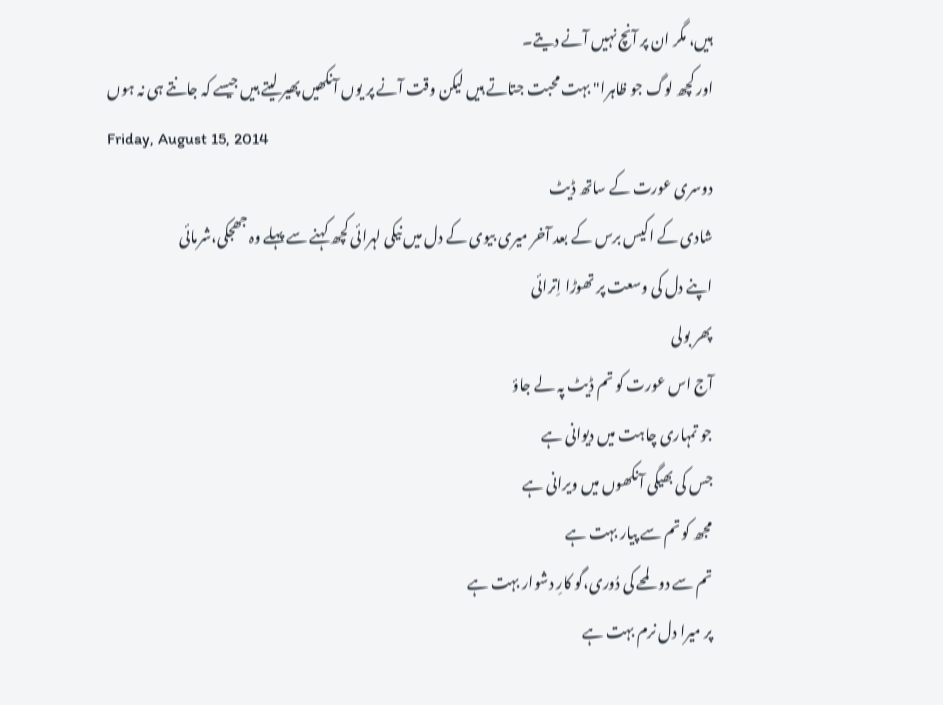ہیں، مگر ان پر آنچ نہیں آنے دیتے۔
اور کچھ لوگ جو ظاہرا" بہت محبت جتاتے ہیں لیکن وقت آنے پر یوں آنکھیں پھیر لیتے ہیں جیسے کہ جانتے ہی نہ ہوں
Friday, August 15, 2014
دوسری عورت کے ساتھ ڈیٹ
شادی کے اکیس برس کے بعد آخر میری بیوی کے دل میں نیکی لہرائی کچھ کہنے سے پہلے وہ جھجکی،شرمائی
اپنے دل کی وسعت پر تھوڑا اِترائی
پھر بولی
آج اس عورت کو تم ڈیٹ پہ لے جاؤ
جو تمہاری چاہت میں دیوانی ہے
جس کی بھیگی آنکھوں میں ویرانی ہے
مجھ کو تم سے پیار بہت ہے
تم سے دو لمحے کی دُوری،گو کارِ دشوار بہت ہے
پر میرا دل نرم بہت ہے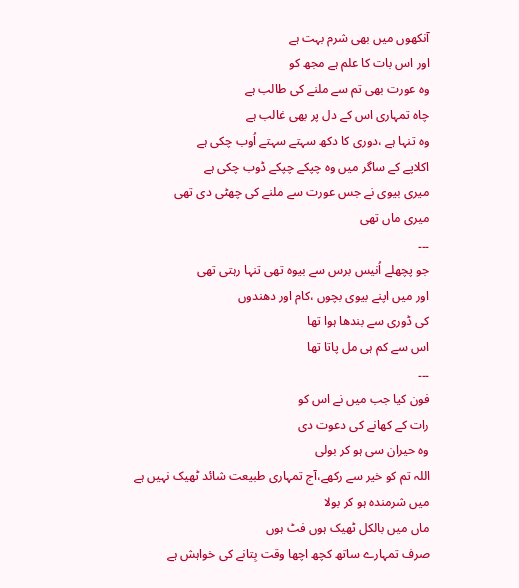آنکھوں میں بھی شرم بہت ہے
اور اس بات کا علم ہے مجھ کو
وہ عورت بھی تم سے ملنے کی طالب ہے
چاہ تمہاری اس کے دل پر بھی غالب ہے
وہ تنہا ہے ،دوری کا دکھ سہتے سہتے اُوب چکی ہے
اکلاپے کے ساگر میں وہ چپکے چپکے ڈوب چکی ہے
میری بیوی نے جس عورت سے ملنے کی چھٹی دی تھی
میری ماں تھی
۔۔۔
جو پچھلے اُنیس برس سے بیوہ تھی تنہا رہتی تھی
اور میں اپنے بیوی بچوں ،کام اور دھندوں
کی ڈوری سے بندھا ہوا تھا
اس سے کم ہی مل پاتا تھا
۔۔۔
فون کیا جب میں نے اس کو
رات کے کھانے کی دعوت دی
وہ حیران سی ہو کر بولی
اللہ تم کو خیر سے رکھے،آج تمہاری طبیعت شائد ٹھیک نہیں ہے
میں شرمندہ ہو کر بولا
ماں میں بالکل ٹھیک ہوں فٹ ہوں
صرف تمہارے ساتھ کچھ اچھا وقت بِتانے کی خواہش ہے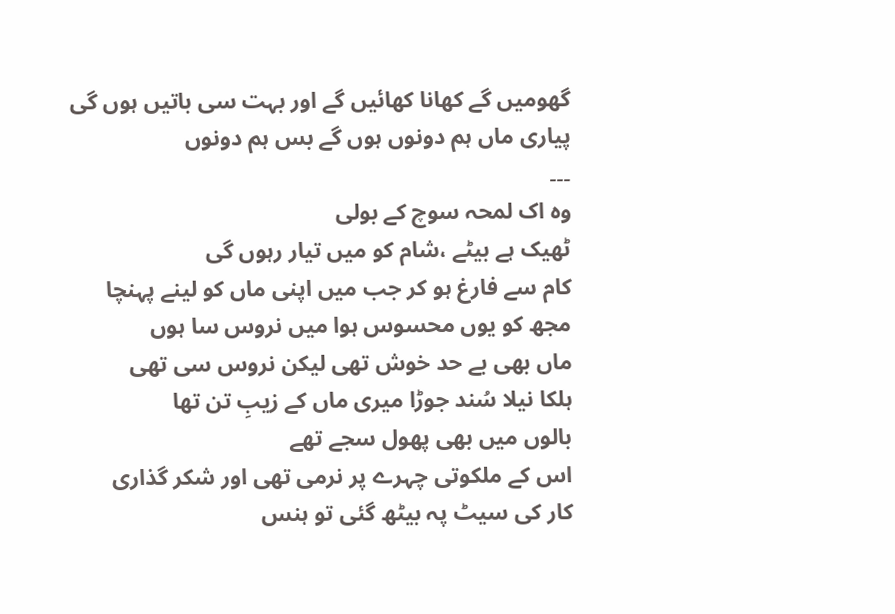گھومیں گے کھانا کھائیں گے اور بہت سی باتیں ہوں گی
پیاری ماں ہم دونوں ہوں گے بس ہم دونوں
۔۔۔
وہ اک لمحہ سوچ کے بولی
ٹھیک ہے بیٹے ،شام کو میں تیار رہوں گی
کام سے فارغ ہو کر جب میں اپنی ماں کو لینے پہنچا
مجھ کو یوں محسوس ہوا میں نروس سا ہوں
ماں بھی بے حد خوش تھی لیکن نروس سی تھی
ہلکا نیلا سُند جوڑا میری ماں کے زیبِ تن تھا
بالوں میں بھی پھول سجے تھے
اس کے ملکوتی چہرے پر نرمی تھی اور شکر گذاری
کار کی سیٹ پہ بیٹھ گئی تو ہنس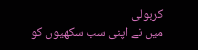کربولی
میں نے اپنی سب سکھیوں کو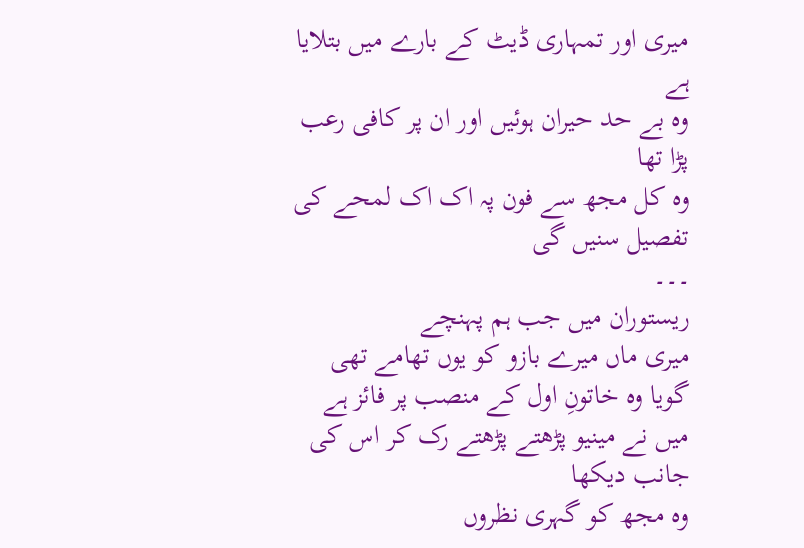میری اور تمہاری ڈیٹ کے بارے میں بتلایا ہے
وہ بے حد حیران ہوئیں اور ان پر کافی رعب پڑا تھا
وہ کل مجھ سے فون پہ اک اک لمحے کی تفصیل سنیں گی
۔۔۔
ریستوران میں جب ہم پہنچے
میری ماں میرے بازو کو یوں تھامے تھی
گویا وہ خاتونِ اول کے منصب پر فائز ہے
میں نے مینیو پڑھتے پڑھتے رک کر اس کی جانب دیکھا
وہ مجھ کو گہری نظروں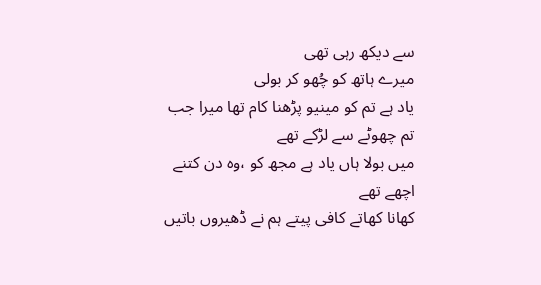سے دیکھ رہی تھی
میرے ہاتھ کو چُھو کر بولی
یاد ہے تم کو مینیو پڑھنا کام تھا میرا جب تم چھوٹے سے لڑکے تھے
میں بولا ہاں یاد ہے مجھ کو ،وہ دن کتنے اچھے تھے
کھانا کھاتے کافی پیتے ہم نے ڈھیروں باتیں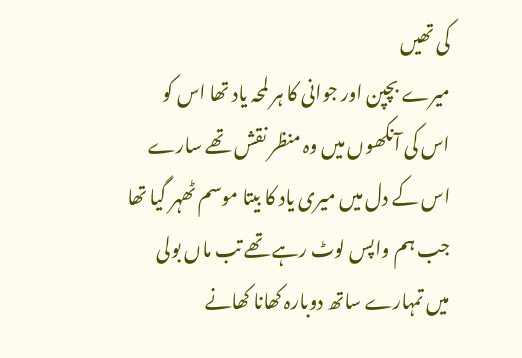کی تھیں
میرے بچپن اور جوانی کا ہر لمحہ یاد تھا اس کو
اس کی آنکھوں میں وہ منظر نقش تھے سارے
اس کے دل میں میری یاد کا بیتا موسم ٹھہر گیا تھا
جب ہم واپس لوٹ رہے تھے تب ماں بولی
میں تمہارے ساتھ دوبارہ کھانا کھانے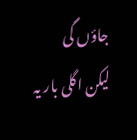جاؤں گی
لیکن اگلی بار یہ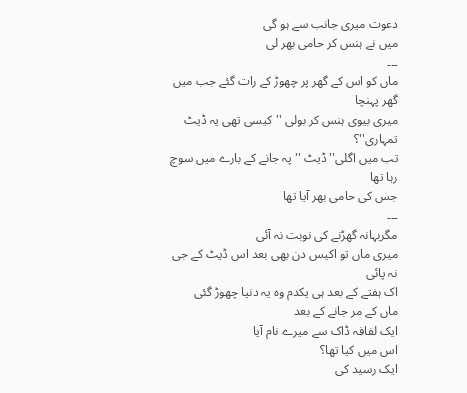دعوت میری جانب سے ہو گی
میں نے ہنس کر حامی بھر لی
۔۔۔
ماں کو اس کے گھر پر چھوڑ کے رات گئے جب میں گھر پہنچا
میری بیوی ہنس کر بولی ''کیسی تھی یہ ڈیٹ تمہاری''؟
تب میں اگلی'' ڈیٹ ''پہ جانے کے بارے میں سوچ رہا تھا
جس کی حامی بھر آیا تھا
۔۔۔
مگربہانہ گھڑنے کی نوبت نہ آئی
میری ماں تو اکیس دن بھی بعد اس ڈیٹ کے جی نہ پائی
اک ہفتے کے بعد ہی یکدم وہ یہ دنیا چھوڑ گئی
ماں کے مر جانے کے بعد
ایک لفافہ ڈاک سے میرے نام آیا
اس میں کیا تھا؟
ایک رسید کی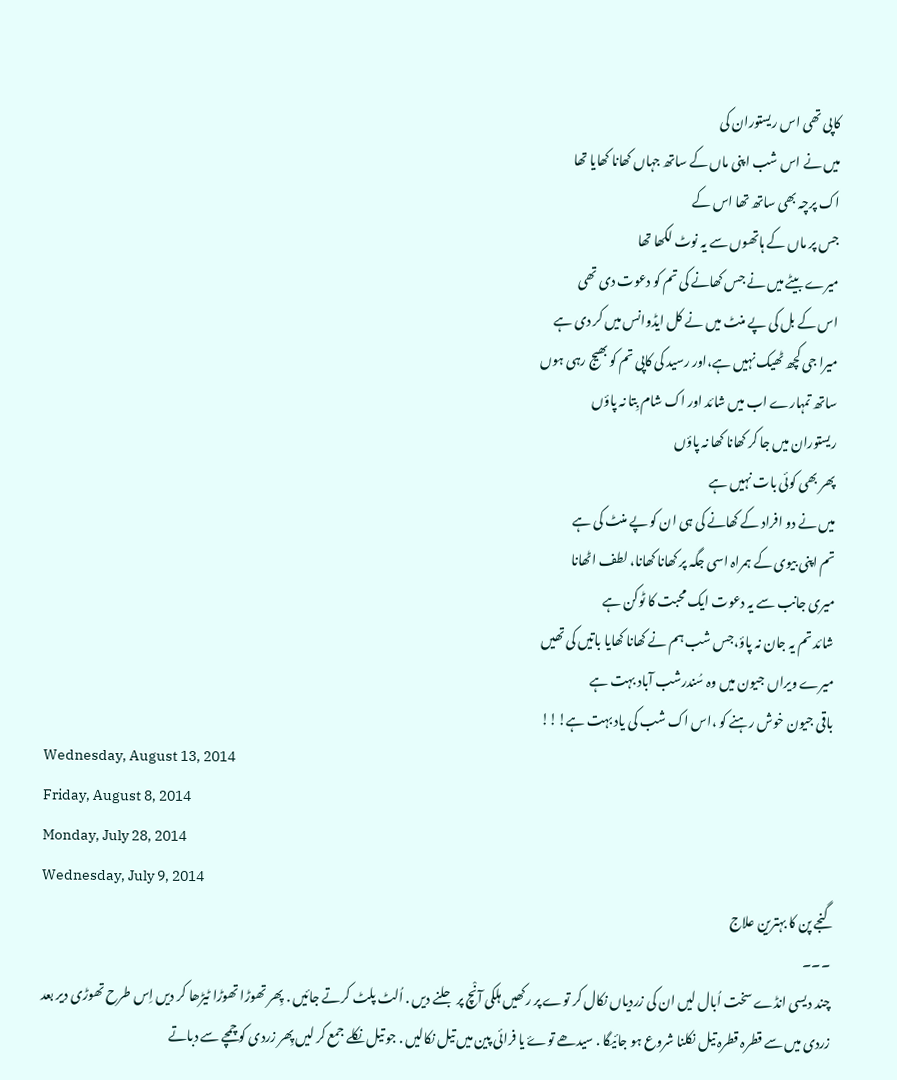کاپی تھی اس ریستوران کی
میں نے اس شب اپنی ماں کے ساتھ جہاں کھانا کھایا تھا
اک پرچہ بھی ساتھ تھا اس کے
جس پر ماں کے ہاتھوں سے یہ نوٹ لکھا تھا
میرے بیٹے میں نے جس کھانے کی تم کو دعوت دی تھی
اس کے بل کی پے منٹ میں نے کل ایڈوانس میں کر دی ہے
میرا جی کچھ ٹھیک نہیں ہے،اور رسید کی کاپی تم کو بھیج رہی ہوں
ساتھ تمہارے اب میں شائد اور اک شام بِتا نہ پاؤں
ریستوران میں جا کر کھانا کھا نہ پاؤں
پھر بھی کوئی بات نہیں ہے
میں نے دو افراد کے کھانے کی ہی ان کو پے منٹ کی ہے
تم اپنی بیوی کے ہمراہ اسی جگہ پر کھانا کھانا، لطف اٹھانا
میری جانب سے یہ دعوت ایک محبت کا ٹوکن ہے
شائد تم یہ جان نہ پاؤ،جس شب ہم نے کھانا کھایا باتیں کی تھیں
میرے ویراں جیون میں وہ سُندرشب آباد بہت ہے
باقی جیون خوش رہنے کو ،اس اک شب کی یاد بہت ہے!!!
Wednesday, August 13, 2014
Friday, August 8, 2014
Monday, July 28, 2014
Wednesday, July 9, 2014
گنجے پن کا بہترین علاج
۔۔۔
چند دیسی انڈے سخت اُبال لیں ان کی زردیاں نکال کر توے پر رکھیں ہلکی آنْچ پر جلنے دیں . اُلٹ پلٹ کرتے جائیں . پِھر تھوڑا تھوڑا ٹیڑھا کر دیں اِس طرح تھوڑی دیر بعد زردی میں سے قطرہ قطرہ تیل نکلنا شروع ہو جائیگا . سیدھے توۓ یا فرائی پین میں تیل نکالیں . جو تیل نکلے جمع کر لیں پِھر زردی کو چمچے سے دباتے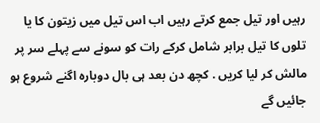رہیں اور تیل جمع کرتے رہیں اب اس تیل میں زیتون کا یا تلوں کا تیل برابر شامل کرکے رات کو سونے سے پہلے سر پر مالش کر لیا کریں . کچھ دن بعد ہی بال دوبارہ اگنے شروع ہو جائیں گے